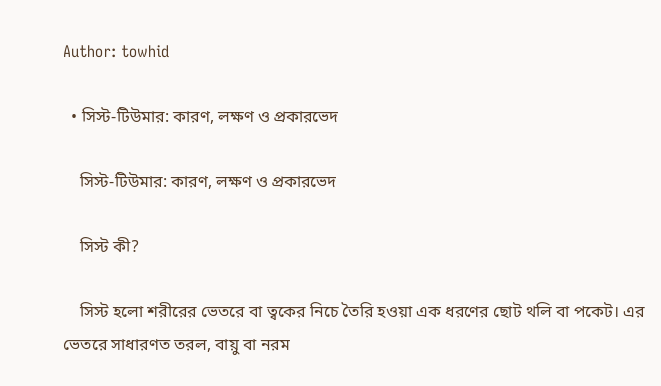Author: towhid

  • সিস্ট-টিউমার: কারণ, লক্ষণ ও প্রকারভেদ

    সিস্ট-টিউমার: কারণ, লক্ষণ ও প্রকারভেদ

    সিস্ট কী?

    সিস্ট হলো শরীরের ভেতরে বা ত্বকের নিচে তৈরি হওয়া এক ধরণের ছোট থলি বা পকেট। এর ভেতরে সাধারণত তরল, বায়ু বা নরম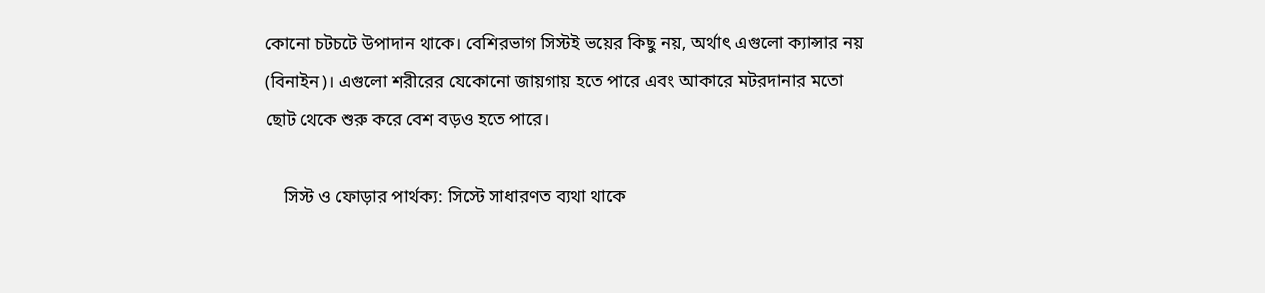কোনো চটচটে উপাদান থাকে। বেশিরভাগ সিস্টই ভয়ের কিছু নয়, অর্থাৎ এগুলো ক্যান্সার নয় (বিনাইন)। এগুলো শরীরের যেকোনো জায়গায় হতে পারে এবং আকারে মটরদানার মতো ছোট থেকে শুরু করে বেশ বড়ও হতে পারে।

    সিস্ট ও ফোড়ার পার্থক্য: সিস্টে সাধারণত ব্যথা থাকে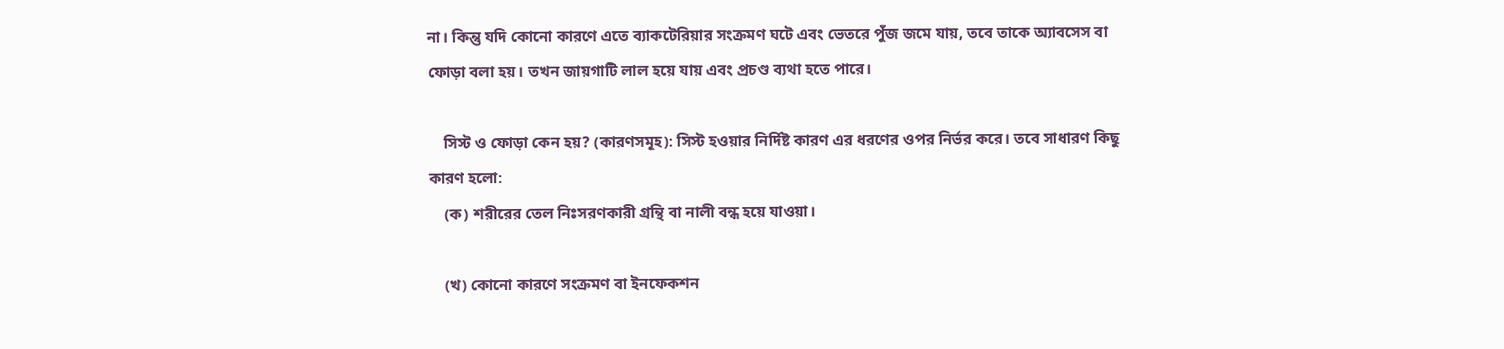না। কিন্তু যদি কোনো কারণে এতে ব্যাকটেরিয়ার সংক্রমণ ঘটে এবং ভেতরে পুঁজ জমে যায়, তবে তাকে অ্যাবসেস বা ফোড়া বলা হয়। তখন জায়গাটি লাল হয়ে যায় এবং প্রচণ্ড ব্যথা হতে পারে।

    সিস্ট ও ফোড়া কেন হয়? (কারণসমূহ): সিস্ট হওয়ার নির্দিষ্ট কারণ এর ধরণের ওপর নির্ভর করে। তবে সাধারণ কিছু কারণ হলো:
    (ক) শরীরের তেল নিঃসরণকারী গ্রন্থি বা নালী বন্ধ হয়ে যাওয়া।

    (খ) কোনো কারণে সংক্রমণ বা ইনফেকশন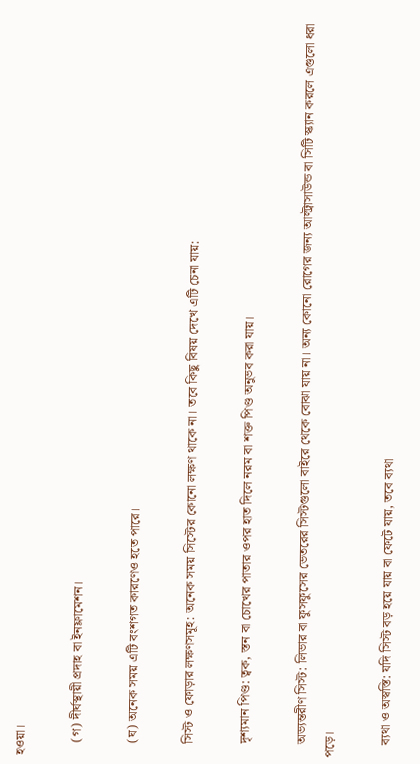হওয়া।

    (গ) দীর্ঘস্থায়ী প্রদাহ বা ইনফ্লামেশন।

    (ঘ) অনেক সময় এটি বংশগত কারণেও হতে পারে।

    সিস্ট ও ফোড়ার লক্ষণসমূহ: অনেক সময় সিস্টের কোনো লক্ষণ থাকে না। তবে কিছু বিষয় দেখে এটি চেনা যায়:

    দৃশ্যমান পিণ্ড: ত্বক, স্তন বা চোখের পাতার ওপর হাত দিলে নরম বা শক্ত পিণ্ড অনুভব করা যায়।

    অভ্যন্তরীণ সিস্ট: লিভার বা ফুসফুসের ভেতরের সিস্টগুলো বাইরে থেকে বোঝা যায় না। অন্য কোনো রোগের জন্য আল্ট্রাসাউন্ড বা সিটি স্ক্যান করলে এগুলো ধরা পড়ে।

    ব্যথা ও অস্বস্তি: যদি সিস্ট বড় হয়ে যায় বা ফেটে যায়, তবে ব্যথা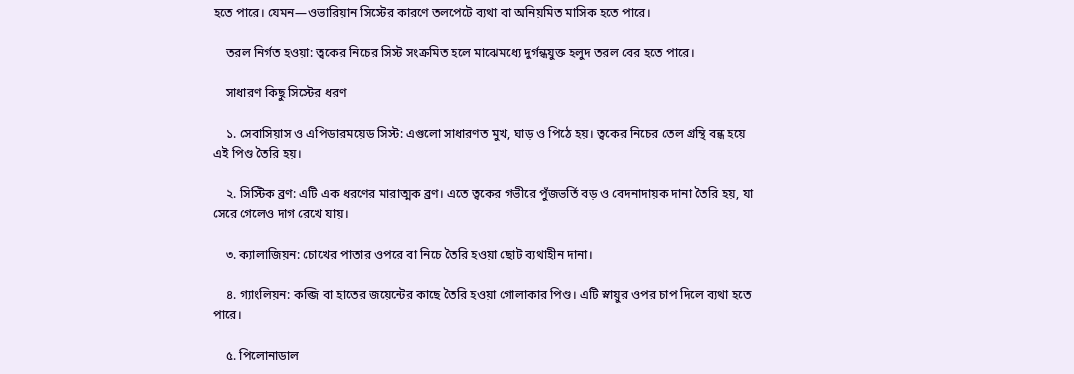হতে পারে। যেমন—ওভারিয়ান সিস্টের কারণে তলপেটে ব্যথা বা অনিয়মিত মাসিক হতে পারে।

    তরল নির্গত হওয়া: ত্বকের নিচের সিস্ট সংক্রমিত হলে মাঝেমধ্যে দুর্গন্ধযুক্ত হলুদ তরল বের হতে পারে।

    সাধারণ কিছু সিস্টের ধরণ

    ১. সেবাসিয়াস ও এপিডারময়েড সিস্ট: এগুলো সাধারণত মুখ, ঘাড় ও পিঠে হয়। ত্বকের নিচের তেল গ্রন্থি বন্ধ হয়ে এই পিণ্ড তৈরি হয়।

    ২. সিস্টিক ব্রণ: এটি এক ধরণের মারাত্মক ব্রণ। এতে ত্বকের গভীরে পুঁজভর্তি বড় ও বেদনাদায়ক দানা তৈরি হয়, যা সেরে গেলেও দাগ রেখে যায়।

    ৩. ক্যালাজিয়ন: চোখের পাতার ওপরে বা নিচে তৈরি হওয়া ছোট ব্যথাহীন দানা।

    ৪. গ্যাংলিয়ন: কব্জি বা হাতের জয়েন্টের কাছে তৈরি হওয়া গোলাকার পিণ্ড। এটি স্নায়ুর ওপর চাপ দিলে ব্যথা হতে পারে।

    ৫. পিলোনাডাল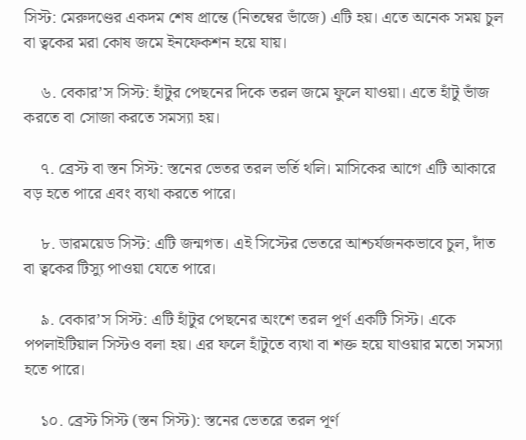সিস্ট: মেরুদণ্ডের একদম শেষ প্রান্তে (নিতম্বের ভাঁজে) এটি হয়। এতে অনেক সময় চুল বা ত্বকের মরা কোষ জমে ইনফেকশন হয়ে যায়।

    ৬. বেকার’স সিস্ট: হাঁটুর পেছনের দিকে তরল জমে ফুলে যাওয়া। এতে হাঁটু ভাঁজ করতে বা সোজা করতে সমস্যা হয়।

    ৭. ব্রেস্ট বা স্তন সিস্ট: স্তনের ভেতর তরল ভর্তি থলি। মাসিকের আগে এটি আকারে বড় হতে পারে এবং ব্যথা করতে পারে।

    ৮. ডারময়েড সিস্ট: এটি জন্মগত। এই সিস্টের ভেতরে আশ্চর্যজনকভাবে চুল, দাঁত বা ত্বকের টিস্যু পাওয়া যেতে পারে।

    ৯. বেকার’স সিস্ট: এটি হাঁটুর পেছনের অংশে তরল পূর্ণ একটি সিস্ট। একে পপলাইটিয়াল সিস্টও বলা হয়। এর ফলে হাঁটুতে ব্যথা বা শক্ত হয়ে যাওয়ার মতো সমস্যা হতে পারে।

    ১০. ব্রেস্ট সিস্ট (স্তন সিস্ট): স্তনের ভেতরে তরল পূর্ণ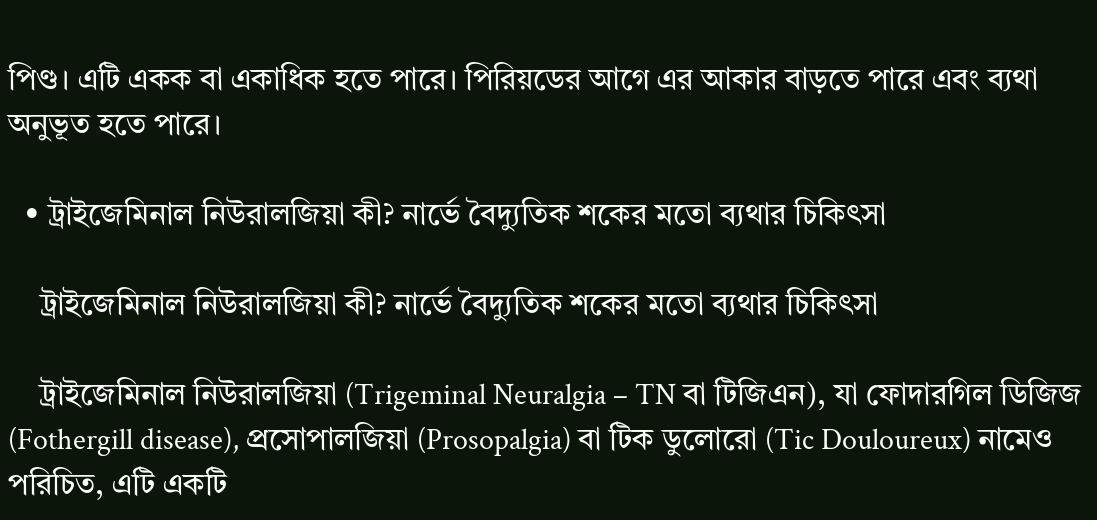পিণ্ড। এটি একক বা একাধিক হতে পারে। পিরিয়ডের আগে এর আকার বাড়তে পারে এবং ব্যথা অনুভূত হতে পারে।

  • ট্রাইজেমিনাল নিউরালজিয়া কী? নার্ভে বৈদ্যুতিক শকের মতো ব্যথার চিকিৎসা

    ট্রাইজেমিনাল নিউরালজিয়া কী? নার্ভে বৈদ্যুতিক শকের মতো ব্যথার চিকিৎসা

    ট্রাইজেমিনাল নিউরালজিয়া (Trigeminal Neuralgia – TN বা টিজিএন), যা ফোদারগিল ডিজিজ (Fothergill disease), প্রসোপালজিয়া (Prosopalgia) বা টিক ডুলোরো (Tic Douloureux) নামেও পরিচিত, এটি একটি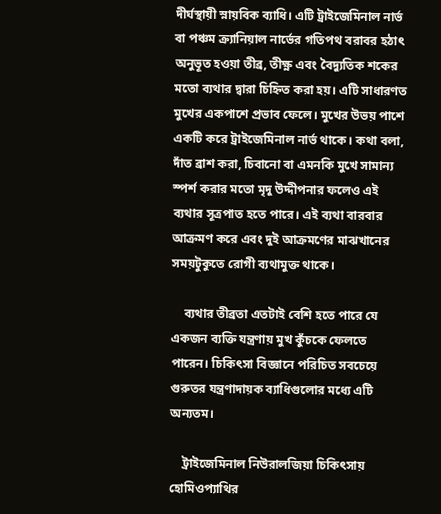দীর্ঘস্থায়ী স্নায়বিক ব্যাধি। এটি ট্রাইজেমিনাল নার্ভ বা পঞ্চম ক্র্যানিয়াল নার্ভের গতিপথ বরাবর হঠাৎ অনুভূত হওয়া তীব্র, তীক্ষ্ণ এবং বৈদ্যুতিক শকের মতো ব্যথার দ্বারা চিহ্নিত করা হয়। এটি সাধারণত মুখের একপাশে প্রভাব ফেলে। মুখের উভয় পাশে একটি করে ট্রাইজেমিনাল নার্ভ থাকে। কথা বলা, দাঁত ব্রাশ করা, চিবানো বা এমনকি মুখে সামান্য স্পর্শ করার মতো মৃদু উদ্দীপনার ফলেও এই ব্যথার সূত্রপাত হতে পারে। এই ব্যথা বারবার আক্রমণ করে এবং দুই আক্রমণের মাঝখানের সময়টুকুতে রোগী ব্যথামুক্ত থাকে।

    ব্যথার তীব্রতা এতটাই বেশি হতে পারে যে একজন ব্যক্তি যন্ত্রণায় মুখ কুঁচকে ফেলতে পারেন। চিকিৎসা বিজ্ঞানে পরিচিত সবচেয়ে গুরুতর যন্ত্রণাদায়ক ব্যাধিগুলোর মধ্যে এটি অন্যতম।

    ট্রাইজেমিনাল নিউরালজিয়া চিকিৎসায় হোমিওপ্যাথির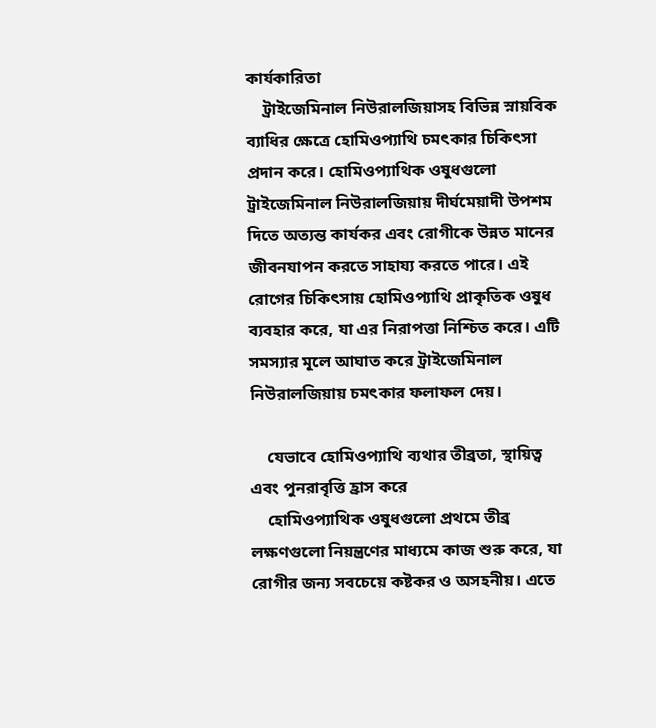কার্যকারিতা
    ট্রাইজেমিনাল নিউরালজিয়াসহ বিভিন্ন স্নায়বিক ব্যাধির ক্ষেত্রে হোমিওপ্যাথি চমৎকার চিকিৎসা প্রদান করে। হোমিওপ্যাথিক ওষুধগুলো ট্রাইজেমিনাল নিউরালজিয়ায় দীর্ঘমেয়াদী উপশম দিতে অত্যন্ত কার্যকর এবং রোগীকে উন্নত মানের জীবনযাপন করতে সাহায্য করতে পারে। এই রোগের চিকিৎসায় হোমিওপ্যাথি প্রাকৃতিক ওষুধ ব্যবহার করে, যা এর নিরাপত্তা নিশ্চিত করে। এটি সমস্যার মূলে আঘাত করে ট্রাইজেমিনাল নিউরালজিয়ায় চমৎকার ফলাফল দেয়।

    যেভাবে হোমিওপ্যাথি ব্যথার তীব্রতা, স্থায়িত্ব এবং পুনরাবৃত্তি হ্রাস করে
    হোমিওপ্যাথিক ওষুধগুলো প্রথমে তীব্র লক্ষণগুলো নিয়ন্ত্রণের মাধ্যমে কাজ শুরু করে, যা রোগীর জন্য সবচেয়ে কষ্টকর ও অসহনীয়। এতে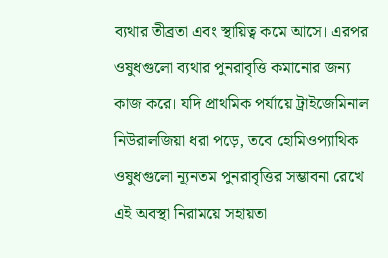ব্যথার তীব্রতা এবং স্থায়িত্ব কমে আসে। এরপর ওষুধগুলো ব্যথার পুনরাবৃত্তি কমানোর জন্য কাজ করে। যদি প্রাথমিক পর্যায়ে ট্রাইজেমিনাল নিউরালজিয়া ধরা পড়ে, তবে হোমিওপ্যাথিক ওষুধগুলো ন্যূনতম পুনরাবৃত্তির সম্ভাবনা রেখে এই অবস্থা নিরাময়ে সহায়তা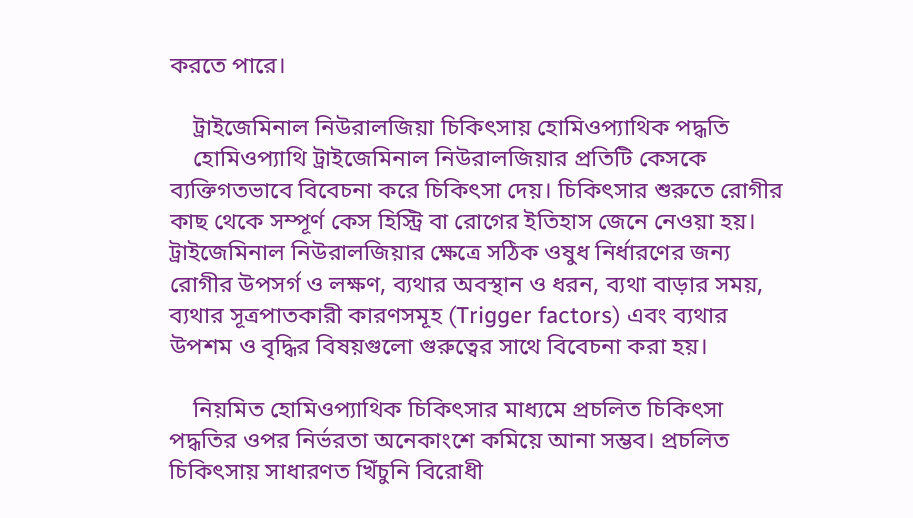করতে পারে।

    ট্রাইজেমিনাল নিউরালজিয়া চিকিৎসায় হোমিওপ্যাথিক পদ্ধতি
    হোমিওপ্যাথি ট্রাইজেমিনাল নিউরালজিয়ার প্রতিটি কেসকে ব্যক্তিগতভাবে বিবেচনা করে চিকিৎসা দেয়। চিকিৎসার শুরুতে রোগীর কাছ থেকে সম্পূর্ণ কেস হিস্ট্রি বা রোগের ইতিহাস জেনে নেওয়া হয়। ট্রাইজেমিনাল নিউরালজিয়ার ক্ষেত্রে সঠিক ওষুধ নির্ধারণের জন্য রোগীর উপসর্গ ও লক্ষণ, ব্যথার অবস্থান ও ধরন, ব্যথা বাড়ার সময়, ব্যথার সূত্রপাতকারী কারণসমূহ (Trigger factors) এবং ব্যথার উপশম ও বৃদ্ধির বিষয়গুলো গুরুত্বের সাথে বিবেচনা করা হয়।

    নিয়মিত হোমিওপ্যাথিক চিকিৎসার মাধ্যমে প্রচলিত চিকিৎসা পদ্ধতির ওপর নির্ভরতা অনেকাংশে কমিয়ে আনা সম্ভব। প্রচলিত চিকিৎসায় সাধারণত খিঁচুনি বিরোধী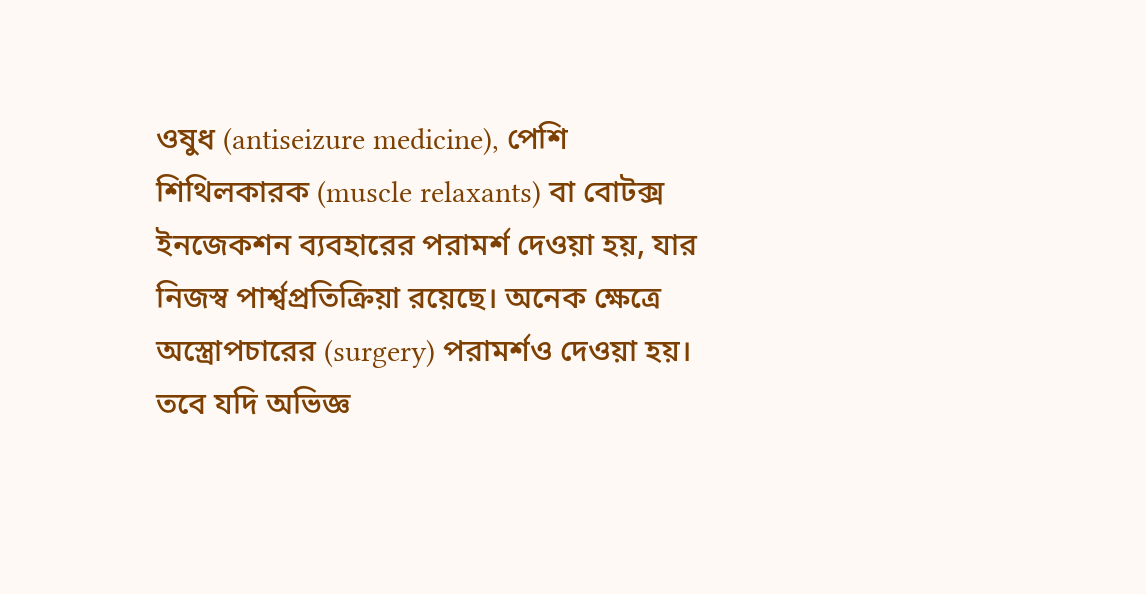ওষুধ (antiseizure medicine), পেশি শিথিলকারক (muscle relaxants) বা বোটক্স ইনজেকশন ব্যবহারের পরামর্শ দেওয়া হয়, যার নিজস্ব পার্শ্বপ্রতিক্রিয়া রয়েছে। অনেক ক্ষেত্রে অস্ত্রোপচারের (surgery) পরামর্শও দেওয়া হয়। তবে যদি অভিজ্ঞ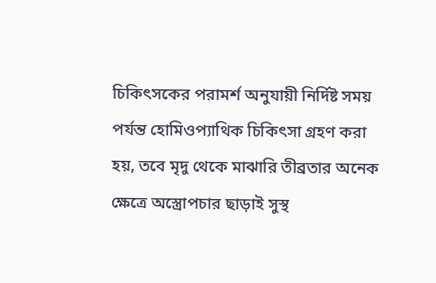চিকিৎসকের পরামর্শ অনুযায়ী নির্দিষ্ট সময় পর্যন্ত হোমিওপ্যাথিক চিকিৎসা গ্রহণ করা হয়, তবে মৃদু থেকে মাঝারি তীব্রতার অনেক ক্ষেত্রে অস্ত্রোপচার ছাড়াই সুস্থ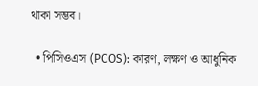থাকা সম্ভব।

  • পিসিওএস (PCOS): কারণ, লক্ষণ ও আধুনিক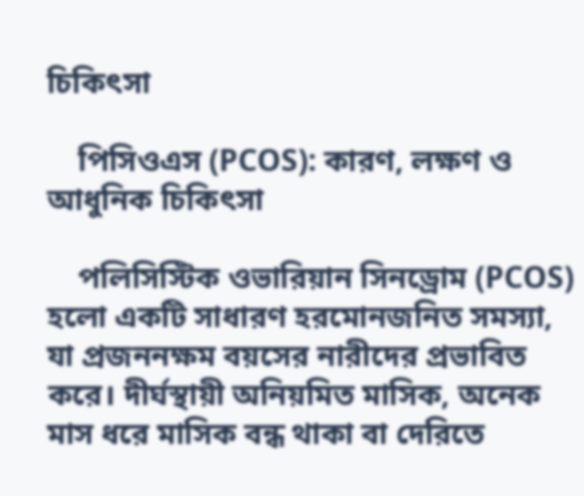চিকিৎসা

    পিসিওএস (PCOS): কারণ, লক্ষণ ও আধুনিক চিকিৎসা

    পলিসিস্টিক ওভারিয়ান সিনড্রোম (PCOS) হলো একটি সাধারণ হরমোনজনিত সমস্যা, যা প্রজননক্ষম বয়সের নারীদের প্রভাবিত করে। দীর্ঘস্থায়ী অনিয়মিত মাসিক, অনেক মাস ধরে মাসিক বন্ধ থাকা বা দেরিতে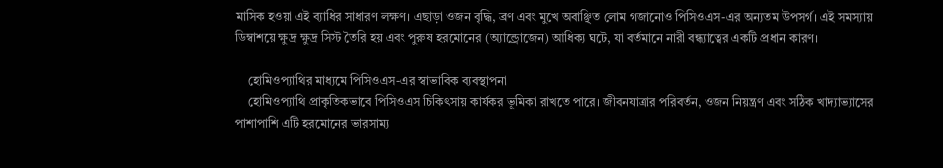মাসিক হওয়া এই ব্যাধির সাধারণ লক্ষণ। এছাড়া ওজন বৃদ্ধি, ব্রণ এবং মুখে অবাঞ্ছিত লোম গজানোও পিসিওএস-এর অন্যতম উপসর্গ। এই সমস্যায় ডিম্বাশয়ে ক্ষুদ্র ক্ষুদ্র সিস্ট তৈরি হয় এবং পুরুষ হরমোনের (অ্যান্ড্রোজেন) আধিক্য ঘটে, যা বর্তমানে নারী বন্ধ্যাত্বের একটি প্রধান কারণ।

    হোমিওপ্যাথির মাধ্যমে পিসিওএস-এর স্বাভাবিক ব্যবস্থাপনা
    হোমিওপ্যাথি প্রাকৃতিকভাবে পিসিওএস চিকিৎসায় কার্যকর ভূমিকা রাখতে পারে। জীবনযাত্রার পরিবর্তন, ওজন নিয়ন্ত্রণ এবং সঠিক খাদ্যাভ্যাসের পাশাপাশি এটি হরমোনের ভারসাম্য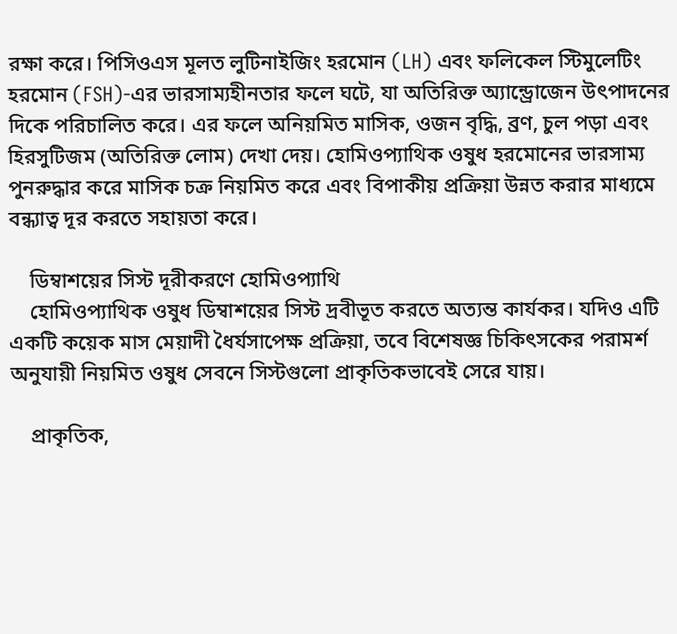রক্ষা করে। পিসিওএস মূলত লুটিনাইজিং হরমোন (LH) এবং ফলিকেল স্টিমুলেটিং হরমোন (FSH)-এর ভারসাম্যহীনতার ফলে ঘটে, যা অতিরিক্ত অ্যান্ড্রোজেন উৎপাদনের দিকে পরিচালিত করে। এর ফলে অনিয়মিত মাসিক, ওজন বৃদ্ধি, ব্রণ, চুল পড়া এবং হিরসুটিজম (অতিরিক্ত লোম) দেখা দেয়। হোমিওপ্যাথিক ওষুধ হরমোনের ভারসাম্য পুনরুদ্ধার করে মাসিক চক্র নিয়মিত করে এবং বিপাকীয় প্রক্রিয়া উন্নত করার মাধ্যমে বন্ধ্যাত্ব দূর করতে সহায়তা করে।

    ডিম্বাশয়ের সিস্ট দূরীকরণে হোমিওপ্যাথি
    হোমিওপ্যাথিক ওষুধ ডিম্বাশয়ের সিস্ট দ্রবীভূত করতে অত্যন্ত কার্যকর। যদিও এটি একটি কয়েক মাস মেয়াদী ধৈর্যসাপেক্ষ প্রক্রিয়া, তবে বিশেষজ্ঞ চিকিৎসকের পরামর্শ অনুযায়ী নিয়মিত ওষুধ সেবনে সিস্টগুলো প্রাকৃতিকভাবেই সেরে যায়।

    প্রাকৃতিক,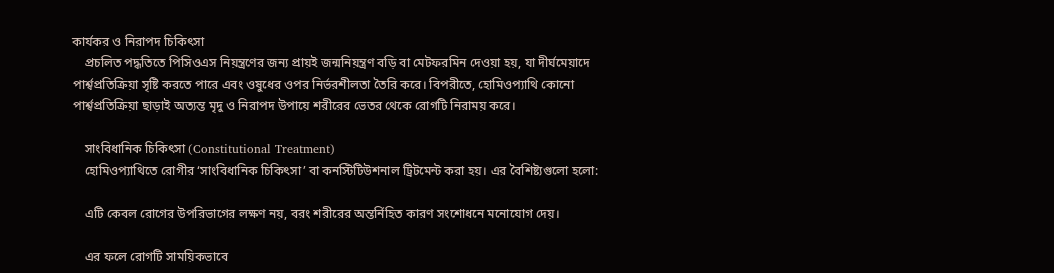কার্যকর ও নিরাপদ চিকিৎসা
    প্রচলিত পদ্ধতিতে পিসিওএস নিয়ন্ত্রণের জন্য প্রায়ই জন্মনিয়ন্ত্রণ বড়ি বা মেটফরমিন দেওয়া হয়, যা দীর্ঘমেয়াদে পার্শ্বপ্রতিক্রিয়া সৃষ্টি করতে পারে এবং ওষুধের ওপর নির্ভরশীলতা তৈরি করে। বিপরীতে, হোমিওপ্যাথি কোনো পার্শ্বপ্রতিক্রিয়া ছাড়াই অত্যন্ত মৃদু ও নিরাপদ উপায়ে শরীরের ভেতর থেকে রোগটি নিরাময় করে।

    সাংবিধানিক চিকিৎসা (Constitutional Treatment)
    হোমিওপ্যাথিতে রোগীর ‘সাংবিধানিক চিকিৎসা’ বা কনস্টিটিউশনাল ট্রিটমেন্ট করা হয়। এর বৈশিষ্ট্যগুলো হলো:

    এটি কেবল রোগের উপরিভাগের লক্ষণ নয়, বরং শরীরের অন্তর্নিহিত কারণ সংশোধনে মনোযোগ দেয়।

    এর ফলে রোগটি সাময়িকভাবে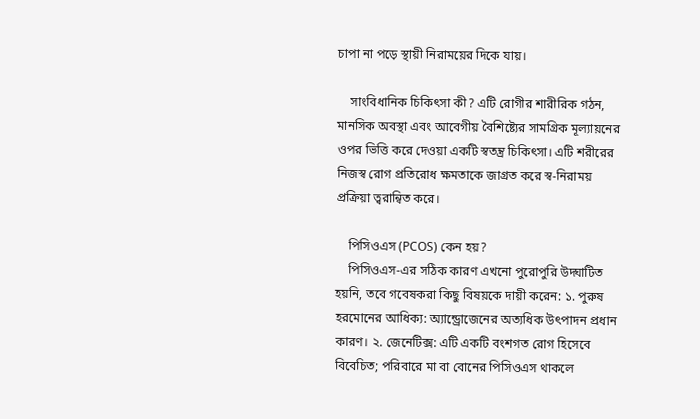চাপা না পড়ে স্থায়ী নিরাময়ের দিকে যায়।

    সাংবিধানিক চিকিৎসা কী? এটি রোগীর শারীরিক গঠন, মানসিক অবস্থা এবং আবেগীয় বৈশিষ্ট্যের সামগ্রিক মূল্যায়নের ওপর ভিত্তি করে দেওয়া একটি স্বতন্ত্র চিকিৎসা। এটি শরীরের নিজস্ব রোগ প্রতিরোধ ক্ষমতাকে জাগ্রত করে স্ব-নিরাময় প্রক্রিয়া ত্বরান্বিত করে।

    পিসিওএস (PCOS) কেন হয়?
    পিসিওএস-এর সঠিক কারণ এখনো পুরোপুরি উদ্ঘাটিত হয়নি, তবে গবেষকরা কিছু বিষয়কে দায়ী করেন: ১. পুরুষ হরমোনের আধিক্য: অ্যান্ড্রোজেনের অত্যধিক উৎপাদন প্রধান কারণ। ২. জেনেটিক্স: এটি একটি বংশগত রোগ হিসেবে বিবেচিত; পরিবারে মা বা বোনের পিসিওএস থাকলে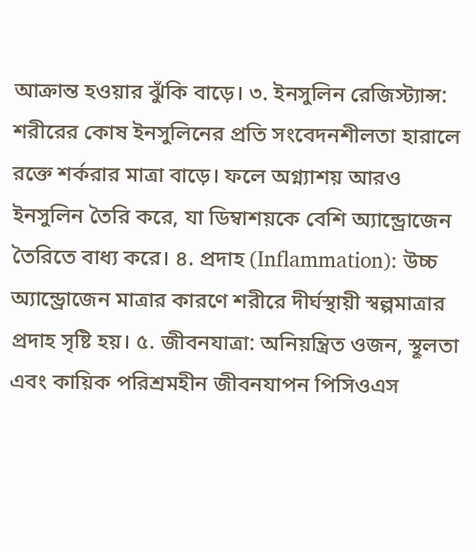আক্রান্ত হওয়ার ঝুঁকি বাড়ে। ৩. ইনসুলিন রেজিস্ট্যান্স: শরীরের কোষ ইনসুলিনের প্রতি সংবেদনশীলতা হারালে রক্তে শর্করার মাত্রা বাড়ে। ফলে অগ্ন্যাশয় আরও ইনসুলিন তৈরি করে, যা ডিম্বাশয়কে বেশি অ্যান্ড্রোজেন তৈরিতে বাধ্য করে। ৪. প্রদাহ (Inflammation): উচ্চ অ্যান্ড্রোজেন মাত্রার কারণে শরীরে দীর্ঘস্থায়ী স্বল্পমাত্রার প্রদাহ সৃষ্টি হয়। ৫. জীবনযাত্রা: অনিয়ন্ত্রিত ওজন, স্থূলতা এবং কায়িক পরিশ্রমহীন জীবনযাপন পিসিওএস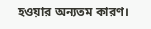হওয়ার অন্যতম কারণ।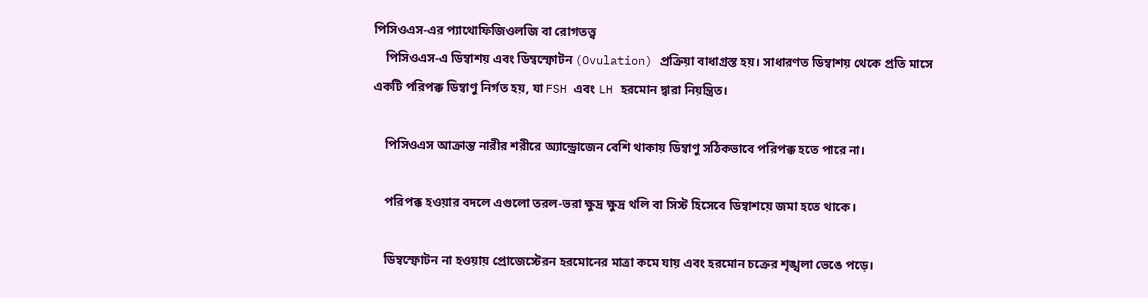পিসিওএস-এর প্যাথোফিজিওলজি বা রোগতত্ত্ব
    পিসিওএস-এ ডিম্বাশয় এবং ডিম্বস্ফোটন (Ovulation) প্রক্রিয়া বাধাগ্রস্ত হয়। সাধারণত ডিম্বাশয় থেকে প্রতি মাসে একটি পরিপক্ক ডিম্বাণু নির্গত হয়, যা FSH এবং LH হরমোন দ্বারা নিয়ন্ত্রিত।

    পিসিওএস আক্রান্ত নারীর শরীরে অ্যান্ড্রোজেন বেশি থাকায় ডিম্বাণু সঠিকভাবে পরিপক্ক হতে পারে না।

    পরিপক্ক হওয়ার বদলে এগুলো তরল-ভরা ক্ষুদ্র ক্ষুদ্র থলি বা সিস্ট হিসেবে ডিম্বাশয়ে জমা হতে থাকে।

    ডিম্বস্ফোটন না হওয়ায় প্রোজেস্টেরন হরমোনের মাত্রা কমে যায় এবং হরমোন চক্রের শৃঙ্খলা ভেঙে পড়ে।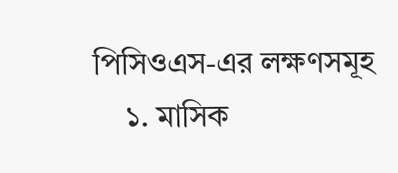পিসিওএস-এর লক্ষণসমূহ
    ১. মাসিক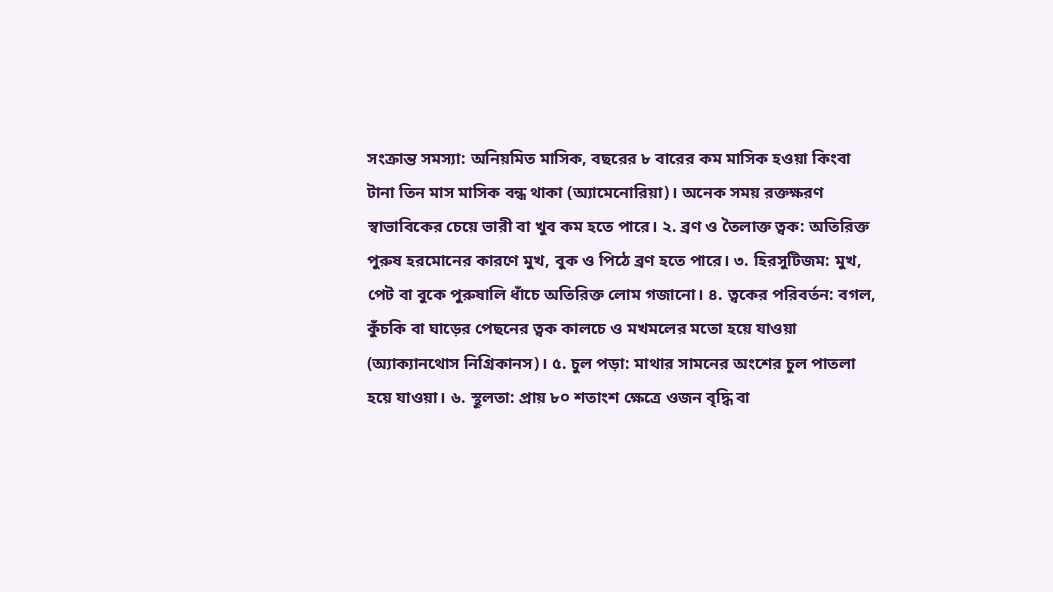সংক্রান্ত সমস্যা: অনিয়মিত মাসিক, বছরের ৮ বারের কম মাসিক হওয়া কিংবা টানা তিন মাস মাসিক বন্ধ থাকা (অ্যামেনোরিয়া)। অনেক সময় রক্তক্ষরণ স্বাভাবিকের চেয়ে ভারী বা খুব কম হতে পারে। ২. ব্রণ ও তৈলাক্ত ত্বক: অতিরিক্ত পুরুষ হরমোনের কারণে মুখ, বুক ও পিঠে ব্রণ হতে পারে। ৩. হিরসুটিজম: মুখ, পেট বা বুকে পুরুষালি ধাঁচে অতিরিক্ত লোম গজানো। ৪. ত্বকের পরিবর্তন: বগল, কুঁচকি বা ঘাড়ের পেছনের ত্বক কালচে ও মখমলের মতো হয়ে যাওয়া (অ্যাক্যানথোস নিগ্রিকানস)। ৫. চুল পড়া: মাথার সামনের অংশের চুল পাতলা হয়ে যাওয়া। ৬. স্থূলতা: প্রায় ৮০ শতাংশ ক্ষেত্রে ওজন বৃদ্ধি বা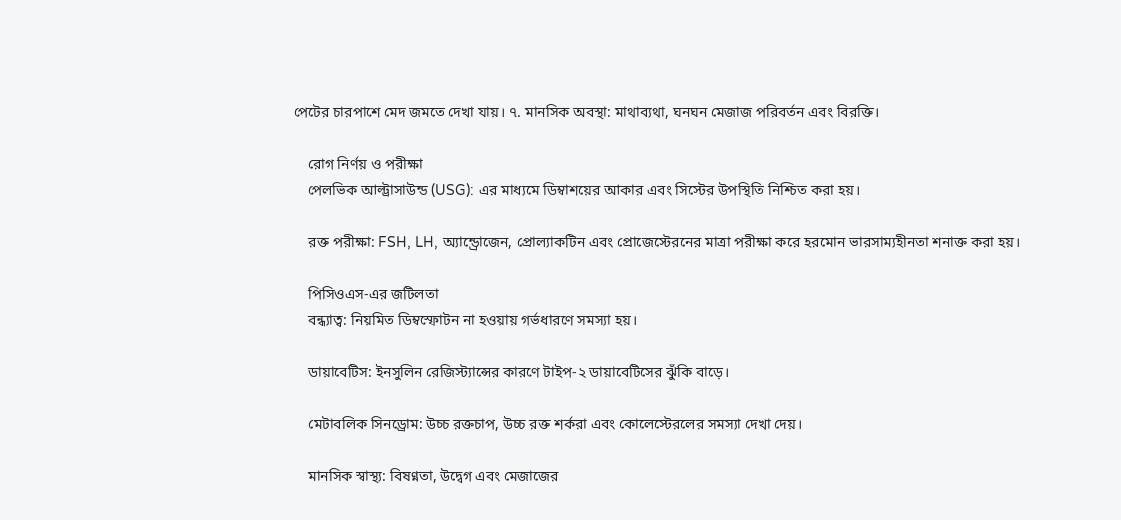পেটের চারপাশে মেদ জমতে দেখা যায়। ৭. মানসিক অবস্থা: মাথাব্যথা, ঘনঘন মেজাজ পরিবর্তন এবং বিরক্তি।

    রোগ নির্ণয় ও পরীক্ষা
    পেলভিক আল্ট্রাসাউন্ড (USG): এর মাধ্যমে ডিম্বাশয়ের আকার এবং সিস্টের উপস্থিতি নিশ্চিত করা হয়।

    রক্ত পরীক্ষা: FSH, LH, অ্যান্ড্রোজেন, প্রোল্যাকটিন এবং প্রোজেস্টেরনের মাত্রা পরীক্ষা করে হরমোন ভারসাম্যহীনতা শনাক্ত করা হয়।

    পিসিওএস-এর জটিলতা
    বন্ধ্যাত্ব: নিয়মিত ডিম্বস্ফোটন না হওয়ায় গর্ভধারণে সমস্যা হয়।

    ডায়াবেটিস: ইনসুলিন রেজিস্ট্যান্সের কারণে টাইপ-২ ডায়াবেটিসের ঝুঁকি বাড়ে।

    মেটাবলিক সিনড্রোম: উচ্চ রক্তচাপ, উচ্চ রক্ত শর্করা এবং কোলেস্টেরলের সমস্যা দেখা দেয়।

    মানসিক স্বাস্থ্য: বিষণ্নতা, উদ্বেগ এবং মেজাজের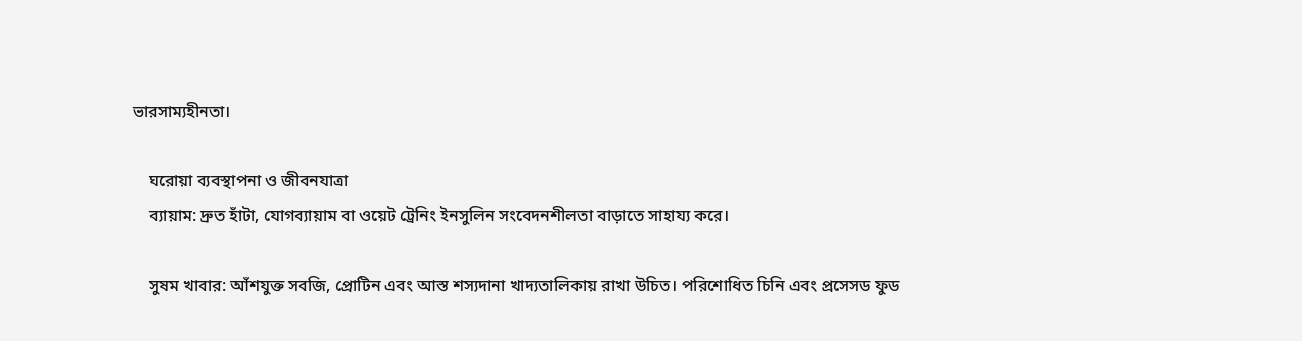ভারসাম্যহীনতা।

    ঘরোয়া ব্যবস্থাপনা ও জীবনযাত্রা
    ব্যায়াম: দ্রুত হাঁটা, যোগব্যায়াম বা ওয়েট ট্রেনিং ইনসুলিন সংবেদনশীলতা বাড়াতে সাহায্য করে।

    সুষম খাবার: আঁশযুক্ত সবজি, প্রোটিন এবং আস্ত শস্যদানা খাদ্যতালিকায় রাখা উচিত। পরিশোধিত চিনি এবং প্রসেসড ফুড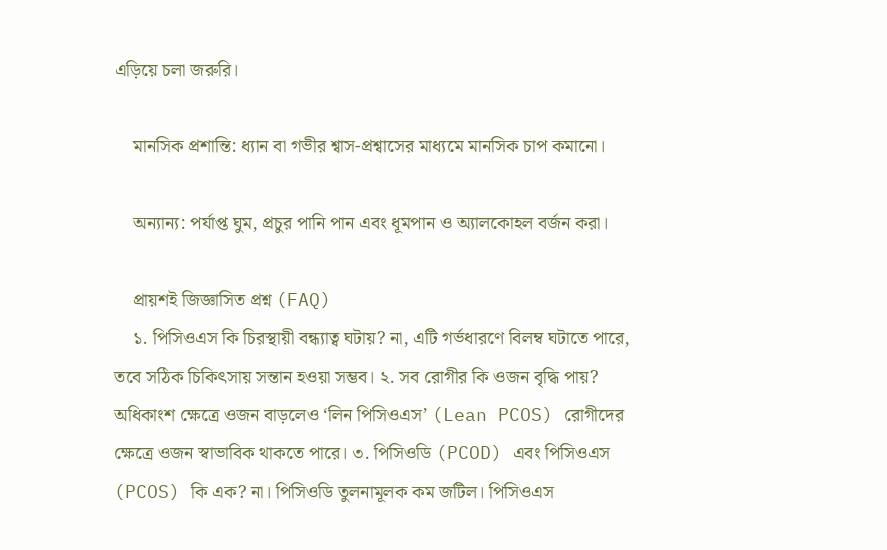এড়িয়ে চলা জরুরি।

    মানসিক প্রশান্তি: ধ্যান বা গভীর শ্বাস-প্রশ্বাসের মাধ্যমে মানসিক চাপ কমানো।

    অন্যান্য: পর্যাপ্ত ঘুম, প্রচুর পানি পান এবং ধূমপান ও অ্যালকোহল বর্জন করা।

    প্রায়শই জিজ্ঞাসিত প্রশ্ন (FAQ)
    ১. পিসিওএস কি চিরস্থায়ী বন্ধ্যাত্ব ঘটায়? না, এটি গর্ভধারণে বিলম্ব ঘটাতে পারে, তবে সঠিক চিকিৎসায় সন্তান হওয়া সম্ভব। ২. সব রোগীর কি ওজন বৃদ্ধি পায়? অধিকাংশ ক্ষেত্রে ওজন বাড়লেও ‘লিন পিসিওএস’ (Lean PCOS) রোগীদের ক্ষেত্রে ওজন স্বাভাবিক থাকতে পারে। ৩. পিসিওডি (PCOD) এবং পিসিওএস (PCOS) কি এক? না। পিসিওডি তুলনামূলক কম জটিল। পিসিওএস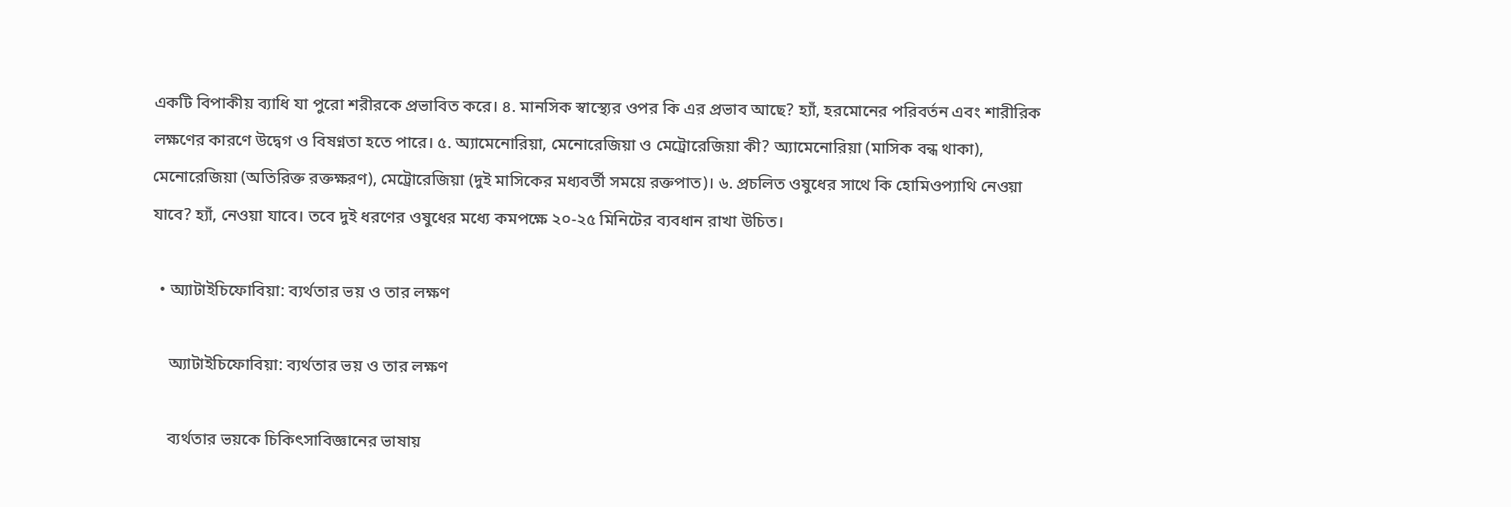একটি বিপাকীয় ব্যাধি যা পুরো শরীরকে প্রভাবিত করে। ৪. মানসিক স্বাস্থ্যের ওপর কি এর প্রভাব আছে? হ্যাঁ, হরমোনের পরিবর্তন এবং শারীরিক লক্ষণের কারণে উদ্বেগ ও বিষণ্নতা হতে পারে। ৫. অ্যামেনোরিয়া, মেনোরেজিয়া ও মেট্রোরেজিয়া কী? অ্যামেনোরিয়া (মাসিক বন্ধ থাকা), মেনোরেজিয়া (অতিরিক্ত রক্তক্ষরণ), মেট্রোরেজিয়া (দুই মাসিকের মধ্যবর্তী সময়ে রক্তপাত)। ৬. প্রচলিত ওষুধের সাথে কি হোমিওপ্যাথি নেওয়া যাবে? হ্যাঁ, নেওয়া যাবে। তবে দুই ধরণের ওষুধের মধ্যে কমপক্ষে ২০-২৫ মিনিটের ব্যবধান রাখা উচিত।

  • অ্যাটাইচিফোবিয়া: ব্যর্থতার ভয় ও তার লক্ষণ

    অ্যাটাইচিফোবিয়া: ব্যর্থতার ভয় ও তার লক্ষণ

    ব্যর্থতার ভয়কে চিকিৎসাবিজ্ঞানের ভাষায়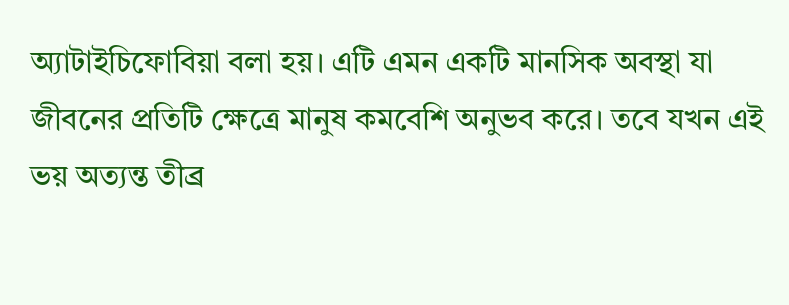অ্যাটাইচিফোবিয়া বলা হয়। এটি এমন একটি মানসিক অবস্থা যা জীবনের প্রতিটি ক্ষেত্রে মানুষ কমবেশি অনুভব করে। তবে যখন এই ভয় অত্যন্ত তীব্র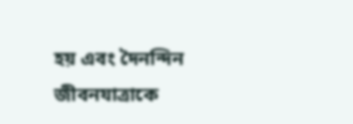হয় এবং দৈনন্দিন জীবনযাত্রাকে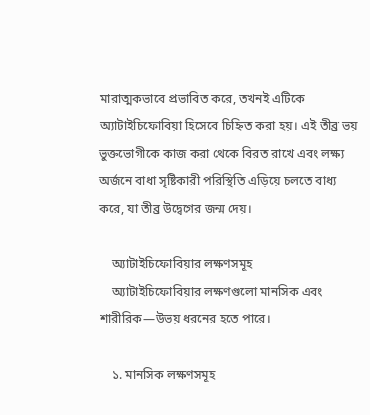মারাত্মকভাবে প্রভাবিত করে, তখনই এটিকে অ্যাটাইচিফোবিয়া হিসেবে চিহ্নিত করা হয়। এই তীব্র ভয় ভুক্তভোগীকে কাজ করা থেকে বিরত রাখে এবং লক্ষ্য অর্জনে বাধা সৃষ্টিকারী পরিস্থিতি এড়িয়ে চলতে বাধ্য করে, যা তীব্র উদ্বেগের জন্ম দেয়।

    অ্যাটাইচিফোবিয়ার লক্ষণসমূহ
    অ্যাটাইচিফোবিয়ার লক্ষণগুলো মানসিক এবং শারীরিক—উভয় ধরনের হতে পারে।

    ১. মানসিক লক্ষণসমূহ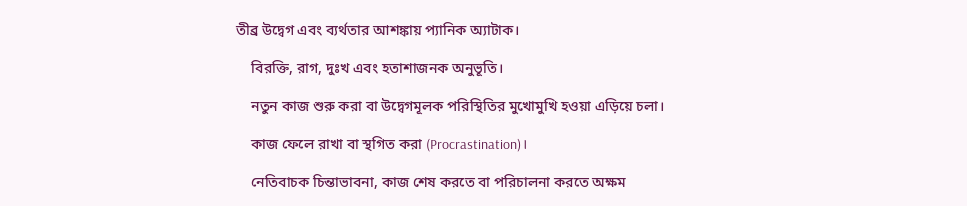তীব্র উদ্বেগ এবং ব্যর্থতার আশঙ্কায় প্যানিক অ্যাটাক।

    বিরক্তি, রাগ, দুঃখ এবং হতাশাজনক অনুভূতি।

    নতুন কাজ শুরু করা বা উদ্বেগমূলক পরিস্থিতির মুখোমুখি হওয়া এড়িয়ে চলা।

    কাজ ফেলে রাখা বা স্থগিত করা (Procrastination)।

    নেতিবাচক চিন্তাভাবনা, কাজ শেষ করতে বা পরিচালনা করতে অক্ষম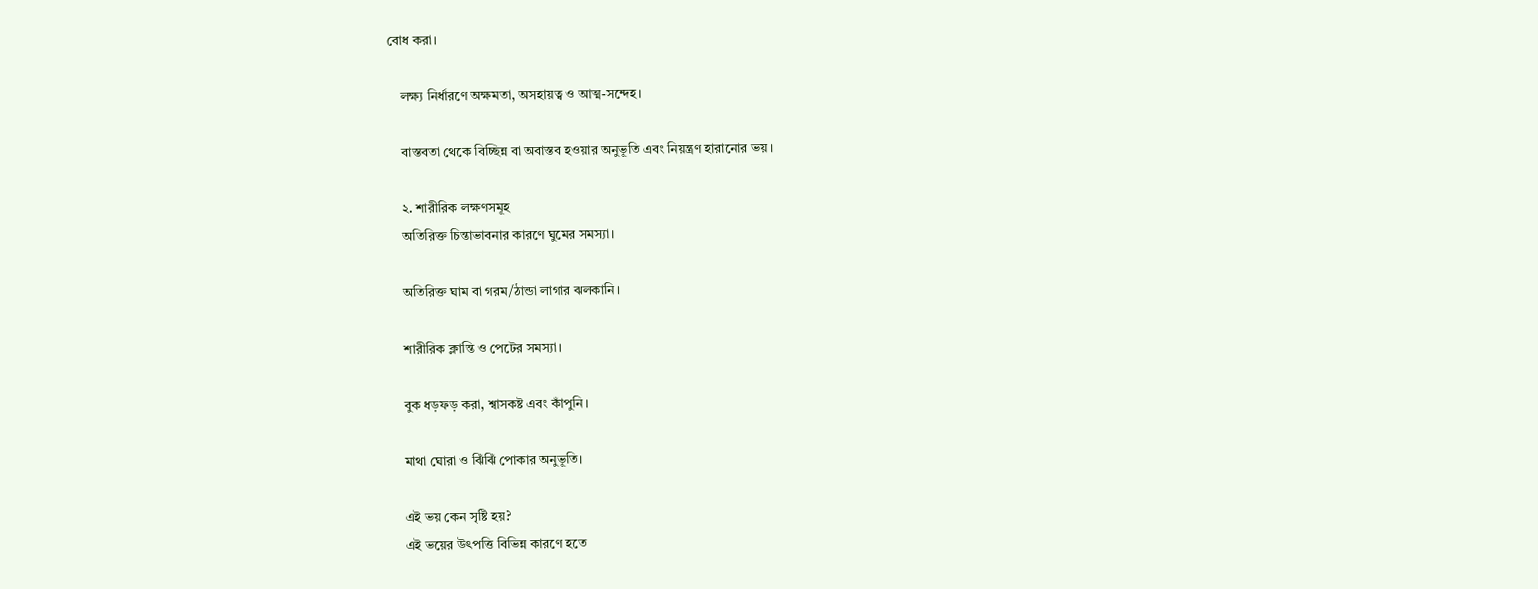বোধ করা।

    লক্ষ্য নির্ধারণে অক্ষমতা, অসহায়ত্ব ও আত্ম-সন্দেহ।

    বাস্তবতা থেকে বিচ্ছিন্ন বা অবাস্তব হওয়ার অনুভূতি এবং নিয়ন্ত্রণ হারানোর ভয়।

    ২. শারীরিক লক্ষণসমূহ
    অতিরিক্ত চিন্তাভাবনার কারণে ঘুমের সমস্যা।

    অতিরিক্ত ঘাম বা গরম/ঠান্ডা লাগার ঝলকানি।

    শারীরিক ক্লান্তি ও পেটের সমস্যা।

    বুক ধড়ফড় করা, শ্বাসকষ্ট এবং কাঁপুনি।

    মাথা ঘোরা ও ঝিঁঝিঁ পোকার অনুভূতি।

    এই ভয় কেন সৃষ্টি হয়?
    এই ভয়ের উৎপত্তি বিভিন্ন কারণে হতে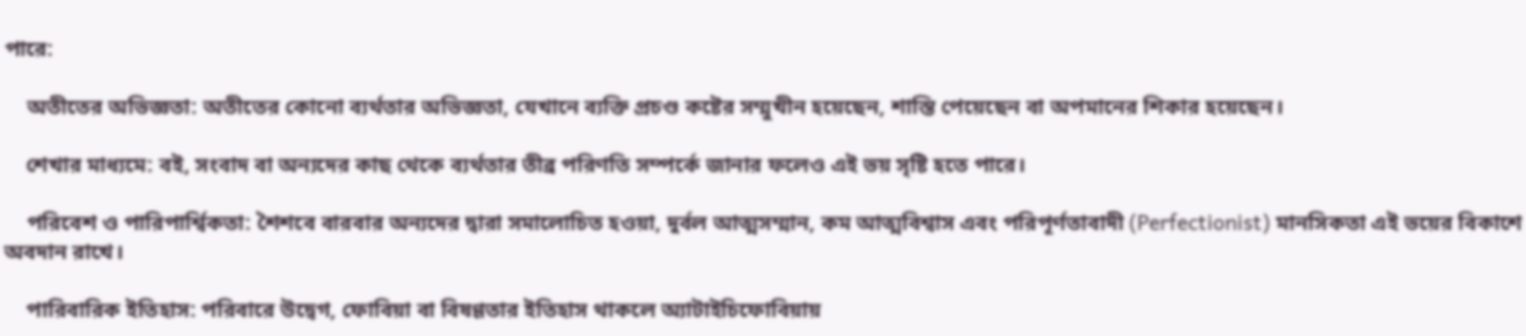পারে:

    অতীতের অভিজ্ঞতা: অতীতের কোনো ব্যর্থতার অভিজ্ঞতা, যেখানে ব্যক্তি প্রচণ্ড কষ্টের সম্মুখীন হয়েছেন, শাস্তি পেয়েছেন বা অপমানের শিকার হয়েছেন।

    শেখার মাধ্যমে: বই, সংবাদ বা অন্যদের কাছ থেকে ব্যর্থতার তীব্র পরিণতি সম্পর্কে জানার ফলেও এই ভয় সৃষ্টি হতে পারে।

    পরিবেশ ও পারিপার্শ্বিকতা: শৈশবে বারবার অন্যদের দ্বারা সমালোচিত হওয়া, দুর্বল আত্মসম্মান, কম আত্মবিশ্বাস এবং পরিপূর্ণতাবাদী (Perfectionist) মানসিকতা এই ভয়ের বিকাশে অবদান রাখে।

    পারিবারিক ইতিহাস: পরিবারে উদ্বেগ, ফোবিয়া বা বিষণ্ণতার ইতিহাস থাকলে অ্যাটাইচিফোবিয়ায়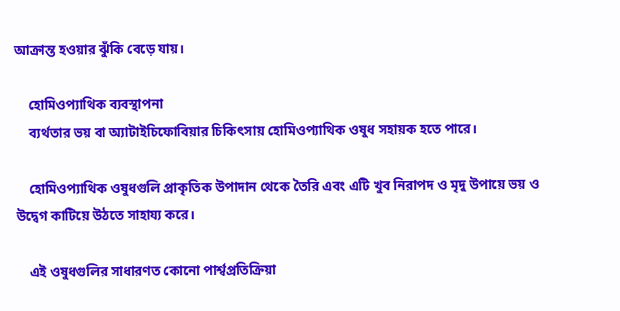আক্রান্ত হওয়ার ঝুঁকি বেড়ে যায়।

    হোমিওপ্যাথিক ব্যবস্থাপনা
    ব্যর্থতার ভয় বা অ্যাটাইচিফোবিয়ার চিকিৎসায় হোমিওপ্যাথিক ওষুধ সহায়ক হতে পারে।

    হোমিওপ্যাথিক ওষুধগুলি প্রাকৃতিক উপাদান থেকে তৈরি এবং এটি খুব নিরাপদ ও মৃদু উপায়ে ভয় ও উদ্বেগ কাটিয়ে উঠতে সাহায্য করে।

    এই ওষুধগুলির সাধারণত কোনো পার্শ্বপ্রতিক্রিয়া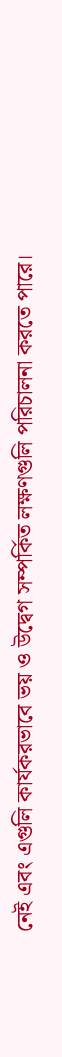নেই এবং এগুলি কার্যকরভাবে ভয় ও উদ্বেগ সম্পর্কিত লক্ষণগুলি পরিচালনা করতে পারে।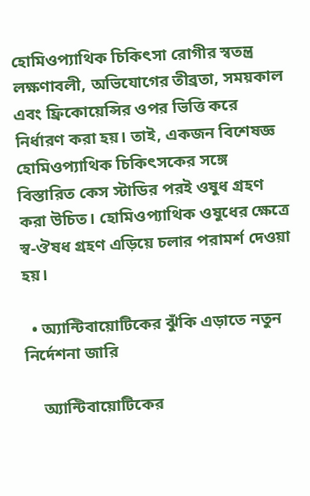হোমিওপ্যাথিক চিকিৎসা রোগীর স্বতন্ত্র লক্ষণাবলী, অভিযোগের তীব্রতা, সময়কাল এবং ফ্রিকোয়েন্সির ওপর ভিত্তি করে নির্ধারণ করা হয়। তাই, একজন বিশেষজ্ঞ হোমিওপ্যাথিক চিকিৎসকের সঙ্গে বিস্তারিত কেস স্টাডির পরই ওষুধ গ্রহণ করা উচিত। হোমিওপ্যাথিক ওষুধের ক্ষেত্রে স্ব-ঔষধ গ্রহণ এড়িয়ে চলার পরামর্শ দেওয়া হয়।

  • অ্যান্টিবায়োটিকের ঝুঁকি এড়াতে নতুন নির্দেশনা জারি

    অ্যান্টিবায়োটিকের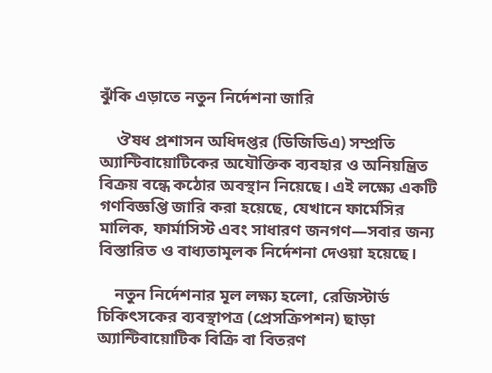ঝুঁকি এড়াতে নতুন নির্দেশনা জারি

    ঔষধ প্রশাসন অধিদপ্তর (ডিজিডিএ) সম্প্রতি অ্যান্টিবায়োটিকের অযৌক্তিক ব্যবহার ও অনিয়ন্ত্রিত বিক্রয় বন্ধে কঠোর অবস্থান নিয়েছে। এই লক্ষ্যে একটি গণবিজ্ঞপ্তি জারি করা হয়েছে, যেখানে ফার্মেসির মালিক, ফার্মাসিস্ট এবং সাধারণ জনগণ—সবার জন্য বিস্তারিত ও বাধ্যতামূলক নির্দেশনা দেওয়া হয়েছে।

    নতুন নির্দেশনার মূল লক্ষ্য হলো, রেজিস্টার্ড চিকিৎসকের ব্যবস্থাপত্র (প্রেসক্রিপশন) ছাড়া অ্যান্টিবায়োটিক বিক্রি বা বিতরণ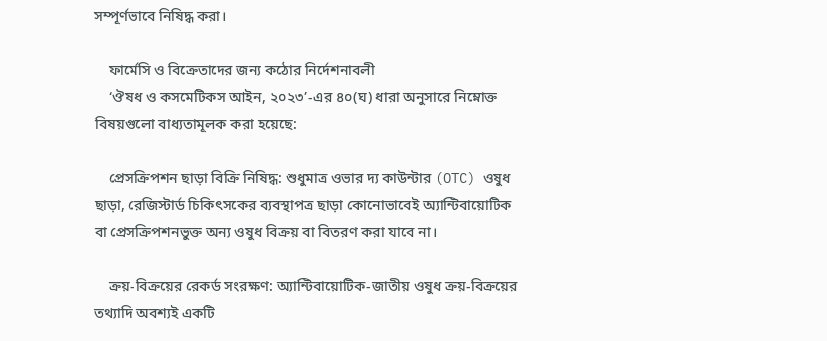সম্পূর্ণভাবে নিষিদ্ধ করা।

    ফার্মেসি ও বিক্রেতাদের জন্য কঠোর নির্দেশনাবলী
    ‘ঔষধ ও কসমেটিকস আইন, ২০২৩’-এর ৪০(ঘ) ধারা অনুসারে নিম্নোক্ত বিষয়গুলো বাধ্যতামূলক করা হয়েছে:

    প্রেসক্রিপশন ছাড়া বিক্রি নিষিদ্ধ: শুধুমাত্র ওভার দ্য কাউন্টার (OTC) ওষুধ ছাড়া, রেজিস্টার্ড চিকিৎসকের ব্যবস্থাপত্র ছাড়া কোনোভাবেই অ্যান্টিবায়োটিক বা প্রেসক্রিপশনভুক্ত অন্য ওষুধ বিক্রয় বা বিতরণ করা যাবে না।

    ক্রয়-বিক্রয়ের রেকর্ড সংরক্ষণ: অ্যান্টিবায়োটিক-জাতীয় ওষুধ ক্রয়-বিক্রয়ের তথ্যাদি অবশ্যই একটি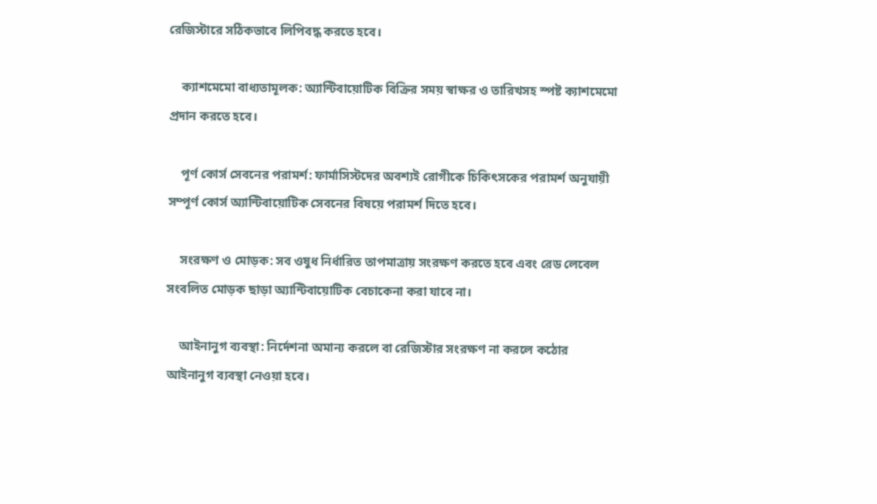রেজিস্টারে সঠিকভাবে লিপিবদ্ধ করতে হবে।

    ক্যাশমেমো বাধ্যতামূলক: অ্যান্টিবায়োটিক বিক্রির সময় স্বাক্ষর ও তারিখসহ স্পষ্ট ক্যাশমেমো প্রদান করতে হবে।

    পূর্ণ কোর্স সেবনের পরামর্শ: ফার্মাসিস্টদের অবশ্যই রোগীকে চিকিৎসকের পরামর্শ অনুযায়ী সম্পূর্ণ কোর্স অ্যান্টিবায়োটিক সেবনের বিষয়ে পরামর্শ দিতে হবে।

    সংরক্ষণ ও মোড়ক: সব ওষুধ নির্ধারিত তাপমাত্রায় সংরক্ষণ করতে হবে এবং রেড লেবেল সংবলিত মোড়ক ছাড়া অ্যান্টিবায়োটিক বেচাকেনা করা যাবে না।

    আইনানুগ ব্যবস্থা: নির্দেশনা অমান্য করলে বা রেজিস্টার সংরক্ষণ না করলে কঠোর আইনানুগ ব্যবস্থা নেওয়া হবে।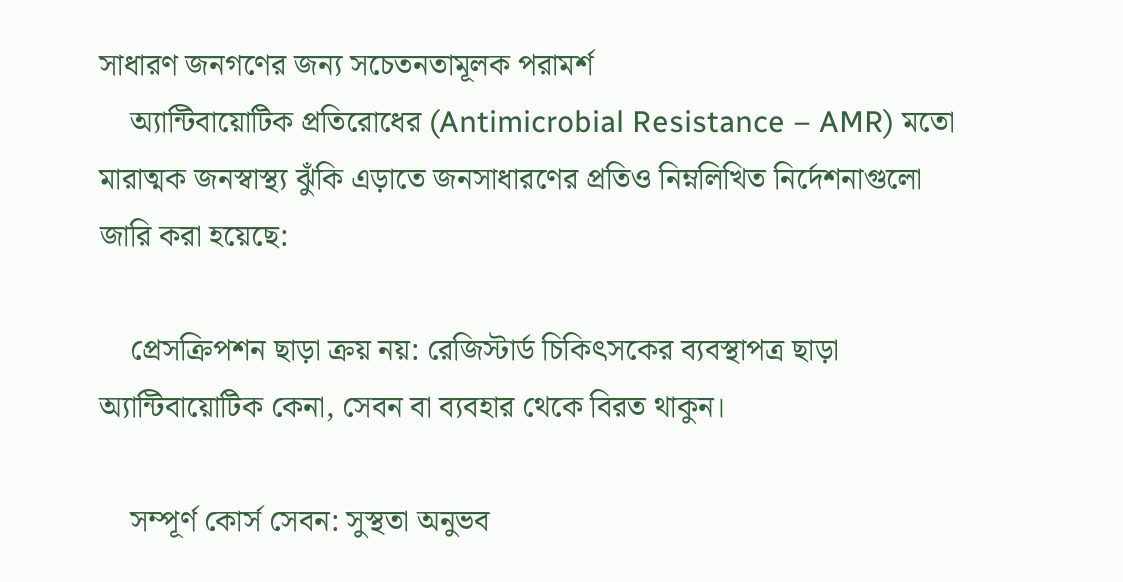সাধারণ জনগণের জন্য সচেতনতামূলক পরামর্শ
    অ্যান্টিবায়োটিক প্রতিরোধের (Antimicrobial Resistance – AMR) মতো মারাত্মক জনস্বাস্থ্য ঝুঁকি এড়াতে জনসাধারণের প্রতিও নিম্নলিখিত নির্দেশনাগুলো জারি করা হয়েছে:

    প্রেসক্রিপশন ছাড়া ক্রয় নয়: রেজিস্টার্ড চিকিৎসকের ব্যবস্থাপত্র ছাড়া অ্যান্টিবায়োটিক কেনা, সেবন বা ব্যবহার থেকে বিরত থাকুন।

    সম্পূর্ণ কোর্স সেবন: সুস্থতা অনুভব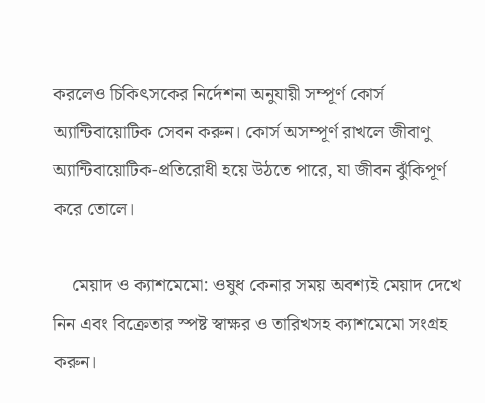করলেও চিকিৎসকের নির্দেশনা অনুযায়ী সম্পূর্ণ কোর্স অ্যান্টিবায়োটিক সেবন করুন। কোর্স অসম্পূর্ণ রাখলে জীবাণু অ্যান্টিবায়োটিক-প্রতিরোধী হয়ে উঠতে পারে, যা জীবন ঝুঁকিপূর্ণ করে তোলে।

    মেয়াদ ও ক্যাশমেমো: ওষুধ কেনার সময় অবশ্যই মেয়াদ দেখে নিন এবং বিক্রেতার স্পষ্ট স্বাক্ষর ও তারিখসহ ক্যাশমেমো সংগ্রহ করুন।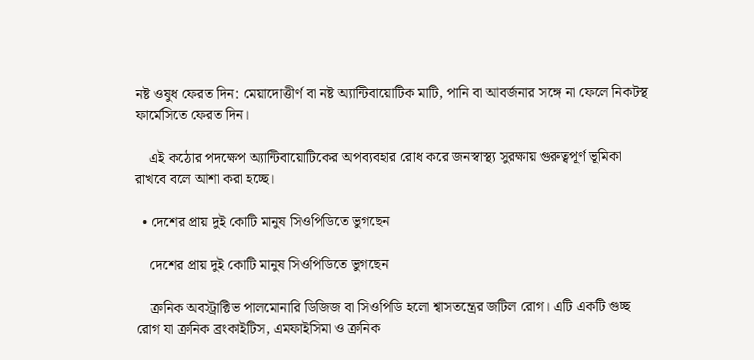নষ্ট ওষুধ ফেরত দিন: মেয়াদোত্তীর্ণ বা নষ্ট অ্যান্টিবায়োটিক মাটি, পানি বা আবর্জনার সঙ্গে না ফেলে নিকটস্থ ফার্মেসিতে ফেরত দিন।

    এই কঠোর পদক্ষেপ অ্যান্টিবায়োটিকের অপব্যবহার রোধ করে জনস্বাস্থ্য সুরক্ষায় গুরুত্বপূর্ণ ভূমিকা রাখবে বলে আশা করা হচ্ছে।

  • দেশের প্রায় দুই কোটি মানুষ সিওপিডিতে ভুগছেন

    দেশের প্রায় দুই কোটি মানুষ সিওপিডিতে ভুগছেন

    ক্রনিক অবস্ট্রাক্টিভ পালমোনারি ডিজিজ বা সিওপিডি হলো শ্বাসতন্ত্রের জটিল রোগ। এটি একটি গুচ্ছ রোগ যা ক্রনিক ব্রংকাইটিস, এমফাইসিমা ও ক্রনিক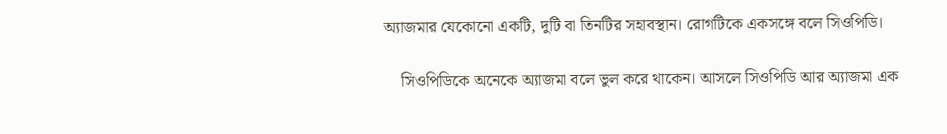অ্যাজমার যেকোনো একটি, দুটি বা তিনটির সহাবস্থান। রোগটিকে একসঙ্গে বলে সিওপিডি।

    সিওপিডিকে অনেকে অ্যাজমা বলে ভুল করে থাকেন। আসলে সিওপিডি আর অ্যাজমা এক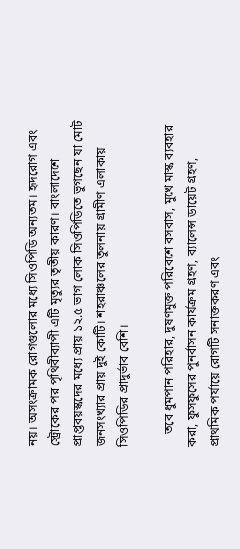নয়। অসংক্রামক রোগগুলোর মধ্যে সিওপিডি অন্যতম। হৃদরোগ এবং স্ট্রোকের পর পৃথিবীব্যাপী এটি মৃত্যুর তৃতীয় কারণ। বাংলাদেশে প্রাপ্তবয়স্কদের মধ্যে প্রায় ১২.৫ ভাগ লোক সিওপিডিতে ভুগছেন যা মোট জনসংখ্যার প্রায় দুই কোটি। শহরাঞ্চলের তুলনায় গ্রামীণ এলাকায় সিওপিডির প্রাদুর্ভাব বেশি।

    তবে ধুমপান পরিহার, দুষণমুক্ত পরিবেশে বসবাস, মুখে মাস্ক ব্যবহার করা, ফুসফুসের পুনর্বাসন কার্যক্রম গ্রহণ, ব্যালেন্স ডায়েট গ্রহণ, প্রাথমিক পর্যায়ে রোগটি সনাক্তকরণ এবং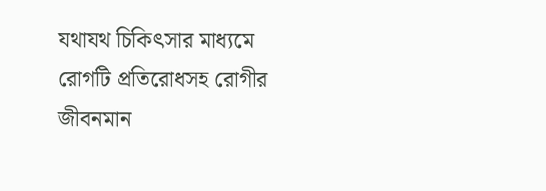যথাযথ চিকিৎসার মাধ্যমে রোগটি প্রতিরোধসহ রোগীর জীবনমান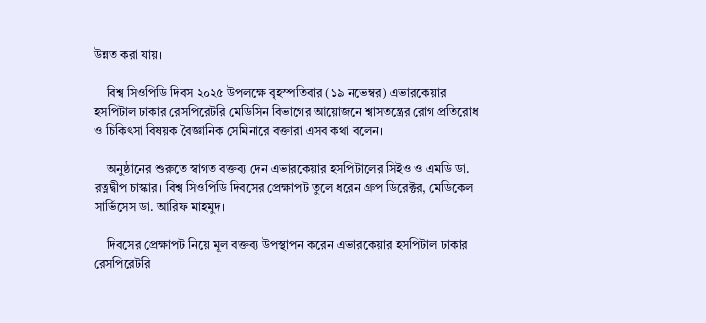উন্নত করা যায়।

    বিশ্ব সিওপিডি দিবস ২০২৫ উপলক্ষে বৃহস্পতিবার (১৯ নভেম্বর) এভারকেয়ার হসপিটাল ঢাকার রেসপিরেটরি মেডিসিন বিভাগের আয়োজনে শ্বাসতন্ত্রের রোগ প্রতিরোধ ও চিকিৎসা বিষয়ক বৈজ্ঞানিক সেমিনারে বক্তারা এসব কথা বলেন।

    অনুষ্ঠানের শুরুতে স্বাগত বক্তব্য দেন এভারকেয়ার হসপিটালের সিইও ও এমডি ডা. রত্নদ্বীপ চাস্কার। বিশ্ব সিওপিডি দিবসের প্রেক্ষাপট তুলে ধরেন গ্রুপ ডিরেক্টর, মেডিকেল সার্ভিসেস ডা. আরিফ মাহমুদ।

    দিবসের প্রেক্ষাপট নিয়ে মূল বক্তব্য উপস্থাপন করেন এভারকেয়ার হসপিটাল ঢাকার রেসপিরেটরি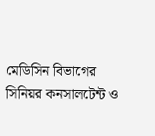মেডিসিন বিভাগের সিনিয়র কনসালটেন্ট ও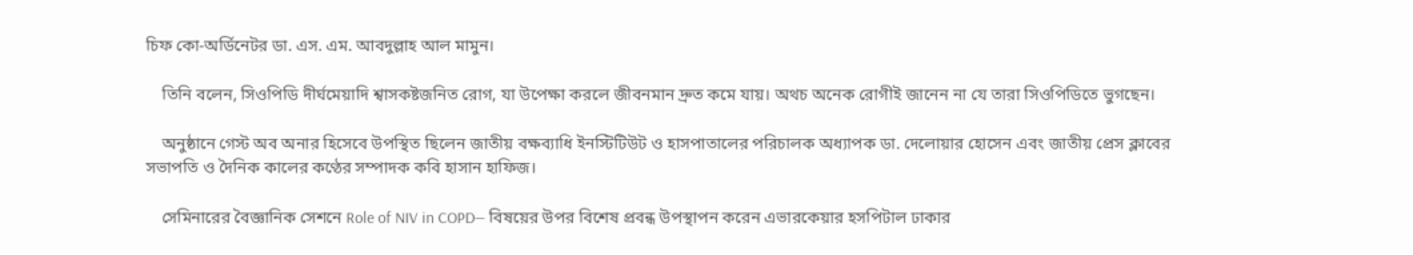চিফ কো-অর্ডিনেটর ডা. এস. এম. আবদুল্লাহ আল মামুন।

    তিনি বলেন, সিওপিডি দীর্ঘমেয়াদি শ্বাসকষ্টজনিত রোগ, যা উপেক্ষা করলে জীবনমান দ্রুত কমে যায়। অথচ অনেক রোগীই জানেন না যে তারা সিওপিডিতে ভুগছেন।

    অনুষ্ঠানে গেস্ট অব অনার হিসেবে উপস্থিত ছিলেন জাতীয় বক্ষব্যাধি ইনস্টিটিউট ও হাসপাতালের পরিচালক অধ্যাপক ডা. দেলোয়ার হোসেন এবং জাতীয় প্রেস ক্লাবের সভাপতি ও দৈনিক কালের কণ্ঠের সম্পাদক কবি হাসান হাফিজ।

    সেমিনারের বৈজ্ঞানিক সেশনে Role of NIV in COPD— বিষয়ের উপর বিশেষ প্রবন্ধ উপস্থাপন করেন এভারকেয়ার হসপিটাল ঢাকার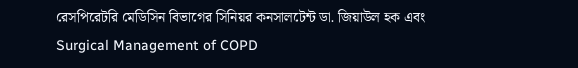রেসপিরেটরি মেডিসিন বিভাগের সিনিয়র কনসালটেন্ট ডা. জিয়াউল হক এবং Surgical Management of COPD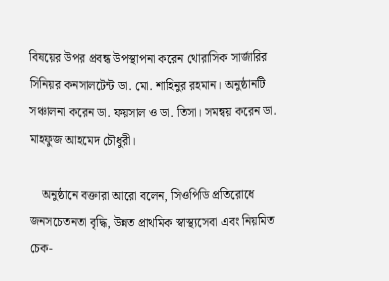বিষয়ের উপর প্রবন্ধ উপস্থাপনা করেন থোরাসিক সার্জারির সিনিয়র কনসালটেন্ট ডা. মো. শাহিনুর রহমান। অনুষ্ঠানটি সঞ্চালনা করেন ডা. ফয়সাল ও ডা. তিসা। সমন্বয় করেন ডা. মাহফুজ আহমেদ চৌধুরী।

    অনুষ্ঠানে বক্তারা আরো বলেন, সিওপিডি প্রতিরোধে জনসচেতনতা বৃদ্ধি, উন্নত প্রাথমিক স্বাস্থ্যসেবা এবং নিয়মিত চেক-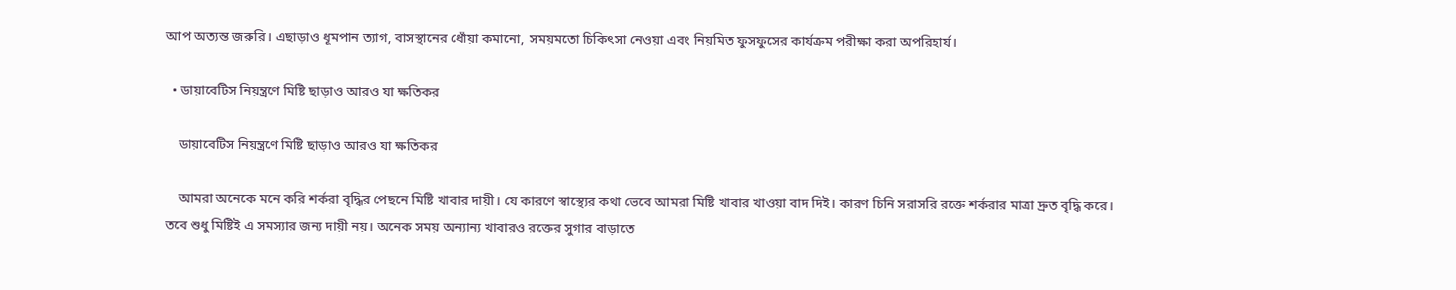আপ অত্যন্ত জরুরি। এছাড়াও ধূমপান ত্যাগ, বাসস্থানের ধোঁয়া কমানো, সময়মতো চিকিৎসা নেওয়া এবং নিয়মিত ফুসফুসের কার্যক্রম পরীক্ষা করা অপরিহার্য।

  • ডায়াবেটিস নিয়ন্ত্রণে মিষ্টি ছাড়াও আরও যা ক্ষতিকর

    ডায়াবেটিস নিয়ন্ত্রণে মিষ্টি ছাড়াও আরও যা ক্ষতিকর

    আমরা অনেকে মনে করি শর্করা বৃদ্ধির পেছনে মিষ্টি খাবার দায়ী। যে কারণে স্বাস্থ্যের কথা ভেবে আমরা মিষ্টি খাবার খাওয়া বাদ দিই। কারণ চিনি সরাসরি রক্তে শর্করার মাত্রা দ্রুত বৃদ্ধি করে। তবে শুধু মিষ্টিই এ সমস্যার জন্য দায়ী নয়। অনেক সময় অন্যান্য খাবারও রক্তের সুগার বাড়াতে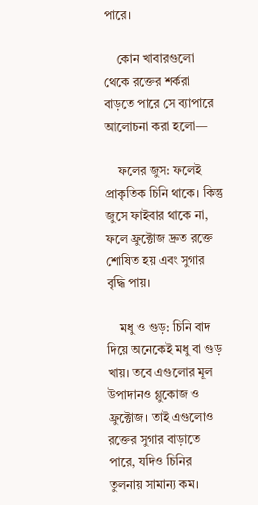পারে।

    কোন খাবারগুলো থেকে রক্তের শর্করা বাড়তে পারে সে ব্যাপারে আলোচনা করা হলো—

    ফলের জুস: ফলেই প্রাকৃতিক চিনি থাকে। কিন্তু জুসে ফাইবার থাকে না, ফলে ফ্রুক্টোজ দ্রুত রক্তে শোষিত হয় এবং সুগার বৃদ্ধি পায়।

    মধু ও গুড়: চিনি বাদ দিয়ে অনেকেই মধু বা গুড় খায়। তবে এগুলোর মূল উপাদানও গ্লুকোজ ও ফ্রুক্টোজ। তাই এগুলোও রক্তের সুগার বাড়াতে পারে, যদিও চিনির তুলনায় সামান্য কম।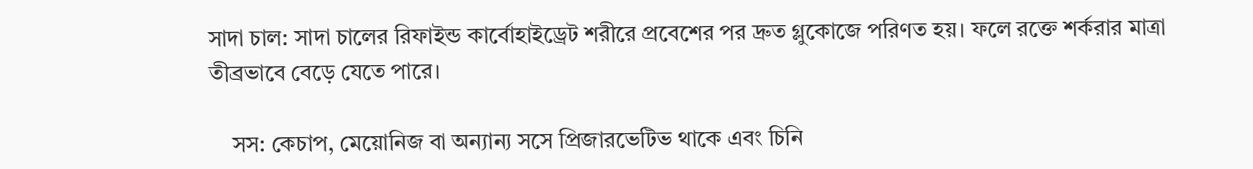সাদা চাল: সাদা চালের রিফাইন্ড কার্বোহাইড্রেট শরীরে প্রবেশের পর দ্রুত গ্লুকোজে পরিণত হয়। ফলে রক্তে শর্করার মাত্রা তীব্রভাবে বেড়ে যেতে পারে।

    সস: কেচাপ, মেয়োনিজ বা অন্যান্য সসে প্রিজারভেটিভ থাকে এবং চিনি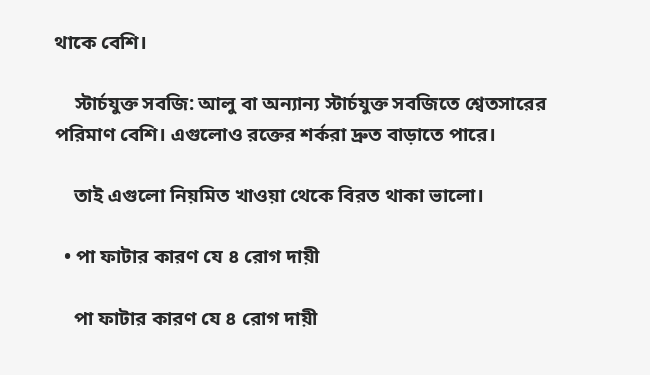থাকে বেশি।

    স্টার্চযুক্ত সবজি: আলু বা অন্যান্য স্টার্চযুক্ত সবজিতে শ্বেতসারের পরিমাণ বেশি। এগুলোও রক্তের শর্করা দ্রুত বাড়াতে পারে।

    তাই এগুলো নিয়মিত খাওয়া থেকে বিরত থাকা ভালো।

  • পা ফাটার কারণ যে ৪ রোগ দায়ী

    পা ফাটার কারণ যে ৪ রোগ দায়ী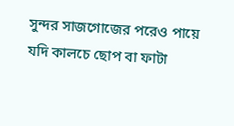সুন্দর সাজগোজের পরেও পায়ে যদি কালচে ছোপ বা ফাটা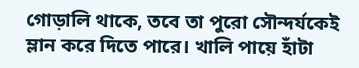গোড়ালি থাকে, তবে তা পুরো সৌন্দর্যকেই ম্লান করে দিতে পারে। খালি পায়ে হাঁটা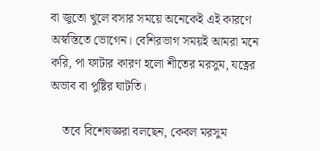বা জুতো খুলে বসার সময়ে অনেকেই এই কারণে অস্বস্তিতে ভোগেন। বেশিরভাগ সময়ই আমরা মনে করি, পা ফাটার কারণ হলো শীতের মরসুম, যত্নের অভাব বা পুষ্টির ঘাটতি।

    তবে বিশেষজ্ঞরা বলছেন, কেবল মরসুম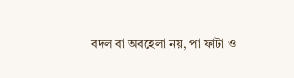বদল বা অবহেলা নয়, পা ফাটা ও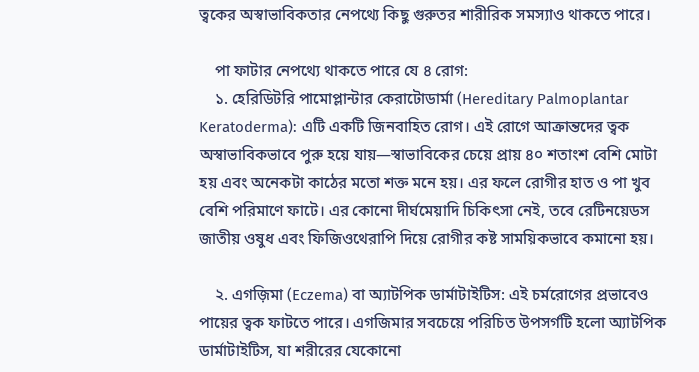ত্বকের অস্বাভাবিকতার নেপথ্যে কিছু গুরুতর শারীরিক সমস্যাও থাকতে পারে।

    পা ফাটার নেপথ্যে থাকতে পারে যে ৪ রোগ:
    ১. হেরিডিটরি পামোপ্লান্টার কেরাটোডার্মা (Hereditary Palmoplantar Keratoderma): এটি একটি জিনবাহিত রোগ। এই রোগে আক্রান্তদের ত্বক অস্বাভাবিকভাবে পুরু হয়ে যায়—স্বাভাবিকের চেয়ে প্রায় ৪০ শতাংশ বেশি মোটা হয় এবং অনেকটা কাঠের মতো শক্ত মনে হয়। এর ফলে রোগীর হাত ও পা খুব বেশি পরিমাণে ফাটে। এর কোনো দীর্ঘমেয়াদি চিকিৎসা নেই, তবে রেটিনয়েডস জাতীয় ওষুধ এবং ফিজিওথেরাপি দিয়ে রোগীর কষ্ট সাময়িকভাবে কমানো হয়।

    ২. এগজ়িমা (Eczema) বা অ্যাটপিক ডার্মাটাইটিস: এই চর্মরোগের প্রভাবেও পায়ের ত্বক ফাটতে পারে। এগজিমার সবচেয়ে পরিচিত উপসর্গটি হলো অ্যাটপিক ডার্মাটাইটিস, যা শরীরের যেকোনো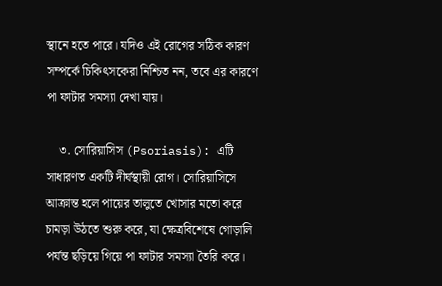স্থানে হতে পারে। যদিও এই রোগের সঠিক কারণ সম্পর্কে চিকিৎসকেরা নিশ্চিত নন, তবে এর কারণে পা ফাটার সমস্যা দেখা যায়।

    ৩. সোরিয়াসিস (Psoriasis): এটি সাধারণত একটি দীর্ঘস্থায়ী রোগ। সোরিয়াসিসে আক্রান্ত হলে পায়ের তালুতে খোসার মতো করে চামড়া উঠতে শুরু করে, যা ক্ষেত্রবিশেষে গোড়ালি পর্যন্ত ছড়িয়ে গিয়ে পা ফাটার সমস্যা তৈরি করে।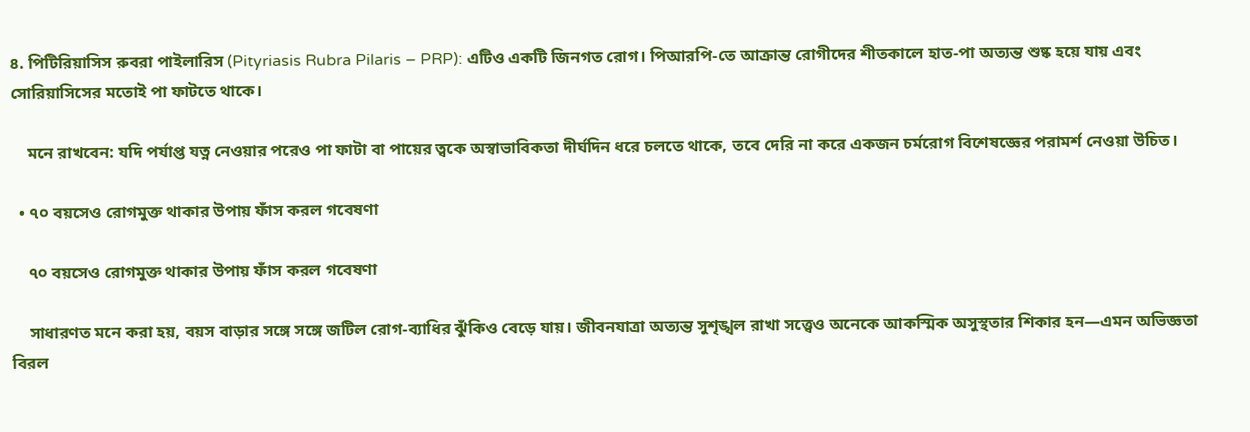৪. পিটিরিয়াসিস রুবরা পাইলারিস (Pityriasis Rubra Pilaris – PRP): এটিও একটি জিনগত রোগ। পিআরপি-তে আক্রান্ত রোগীদের শীতকালে হাত-পা অত্যন্ত শুষ্ক হয়ে যায় এবং সোরিয়াসিসের মতোই পা ফাটতে থাকে।

    মনে রাখবেন: যদি পর্যাপ্ত যত্ন নেওয়ার পরেও পা ফাটা বা পায়ের ত্বকে অস্বাভাবিকতা দীর্ঘদিন ধরে চলতে থাকে, তবে দেরি না করে একজন চর্মরোগ বিশেষজ্ঞের পরামর্শ নেওয়া উচিত।

  • ৭০ বয়সেও রোগমুক্ত থাকার উপায় ফাঁস করল গবেষণা

    ৭০ বয়সেও রোগমুক্ত থাকার উপায় ফাঁস করল গবেষণা

    সাধারণত মনে করা হয়, বয়স বাড়ার সঙ্গে সঙ্গে জটিল রোগ-ব্যাধির ঝুঁকিও বেড়ে যায়। জীবনযাত্রা অত্যন্ত সুশৃঙ্খল রাখা সত্ত্বেও অনেকে আকস্মিক অসুস্থতার শিকার হন—এমন অভিজ্ঞতা বিরল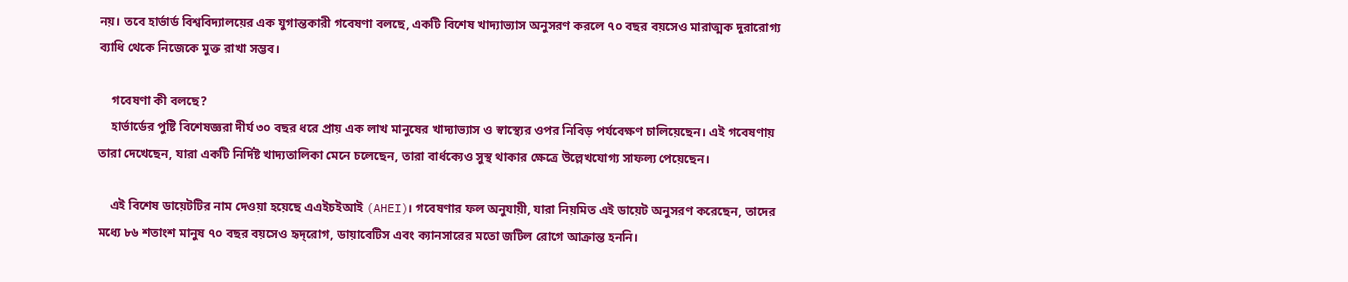নয়। তবে হার্ভার্ড বিশ্ববিদ্যালয়ের এক যুগান্তকারী গবেষণা বলছে, একটি বিশেষ খাদ্যাভ্যাস অনুসরণ করলে ৭০ বছর বয়সেও মারাত্মক দুরারোগ্য ব্যাধি থেকে নিজেকে মুক্ত রাখা সম্ভব।

    গবেষণা কী বলছে?
    হার্ভার্ডের পুষ্টি বিশেষজ্ঞরা দীর্ঘ ৩০ বছর ধরে প্রায় এক লাখ মানুষের খাদ্যাভ্যাস ও স্বাস্থ্যের ওপর নিবিড় পর্যবেক্ষণ চালিয়েছেন। এই গবেষণায় তারা দেখেছেন, যারা একটি নির্দিষ্ট খাদ্যতালিকা মেনে চলেছেন, তারা বার্ধক্যেও সুস্থ থাকার ক্ষেত্রে উল্লেখযোগ্য সাফল্য পেয়েছেন।

    এই বিশেষ ডায়েটটির নাম দেওয়া হয়েছে এএইচইআই (AHEI)। গবেষণার ফল অনুযায়ী, যারা নিয়মিত এই ডায়েট অনুসরণ করেছেন, তাদের মধ্যে ৮৬ শতাংশ মানুষ ৭০ বছর বয়সেও হৃদ্‌রোগ, ডায়াবেটিস এবং ক্যানসারের মতো জটিল রোগে আক্রান্ত হননি।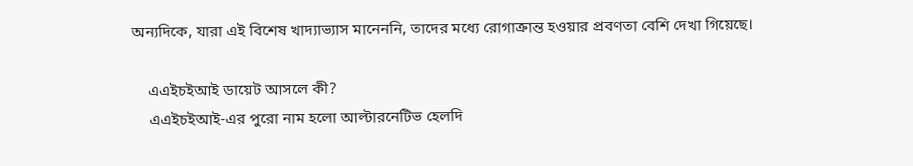অন্যদিকে, যারা এই বিশেষ খাদ্যাভ্যাস মানেননি, তাদের মধ্যে রোগাক্রান্ত হওয়ার প্রবণতা বেশি দেখা গিয়েছে।

    এএইচইআই ডায়েট আসলে কী?
    এএইচইআই-এর পুরো নাম হলো আল্টারনেটিভ হেলদি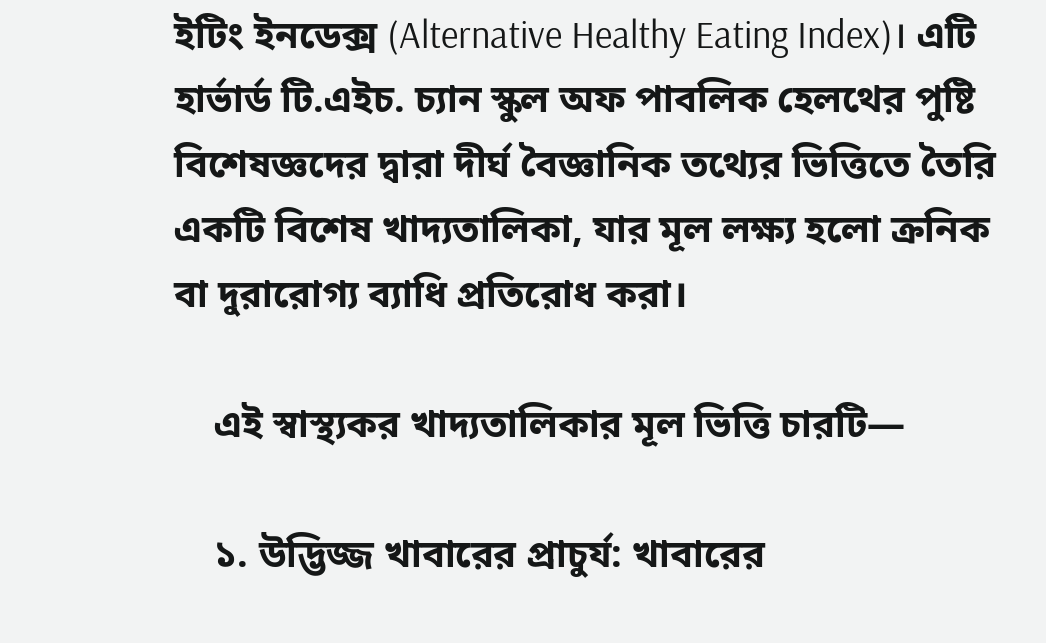ইটিং ইনডেক্স (Alternative Healthy Eating Index)। এটি হার্ভার্ড টি.এইচ. চ্যান স্কুল অফ পাবলিক হেলথের পুষ্টি বিশেষজ্ঞদের দ্বারা দীর্ঘ বৈজ্ঞানিক তথ্যের ভিত্তিতে তৈরি একটি বিশেষ খাদ্যতালিকা, যার মূল লক্ষ্য হলো ক্রনিক বা দুরারোগ্য ব্যাধি প্রতিরোধ করা।

    এই স্বাস্থ্যকর খাদ্যতালিকার মূল ভিত্তি চারটি—

    ১. উদ্ভিজ্জ খাবারের প্রাচুর্য: খাবারের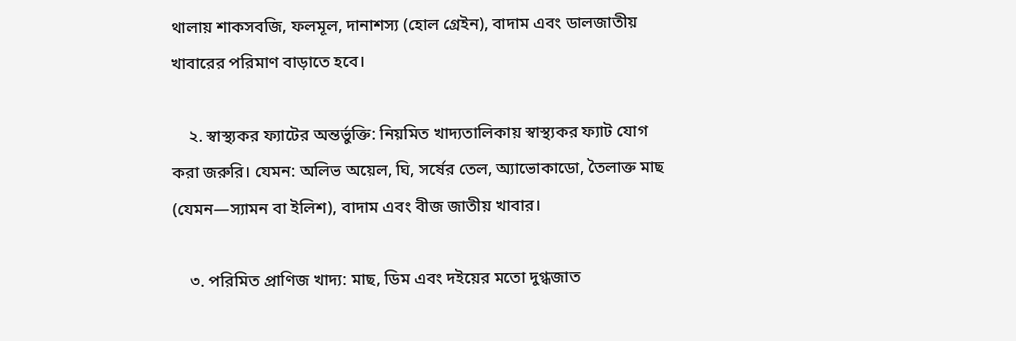থালায় শাকসবজি, ফলমূল, দানাশস্য (হোল গ্রেইন), বাদাম এবং ডালজাতীয় খাবারের পরিমাণ বাড়াতে হবে।

    ২. স্বাস্থ্যকর ফ্যাটের অন্তর্ভুক্তি: নিয়মিত খাদ্যতালিকায় স্বাস্থ্যকর ফ্যাট যোগ করা জরুরি। যেমন: অলিভ অয়েল, ঘি, সর্ষের তেল, অ্যাভোকাডো, তৈলাক্ত মাছ (যেমন—স্যামন বা ইলিশ), বাদাম এবং বীজ জাতীয় খাবার।

    ৩. পরিমিত প্রাণিজ খাদ্য: মাছ, ডিম এবং দইয়ের মতো দুগ্ধজাত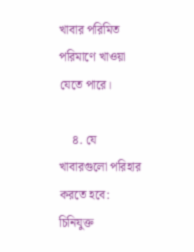খাবার পরিমিত পরিমাণে খাওয়া যেতে পারে।

    ৪. যে খাবারগুলো পরিহার করতে হবে: চিনিযুক্ত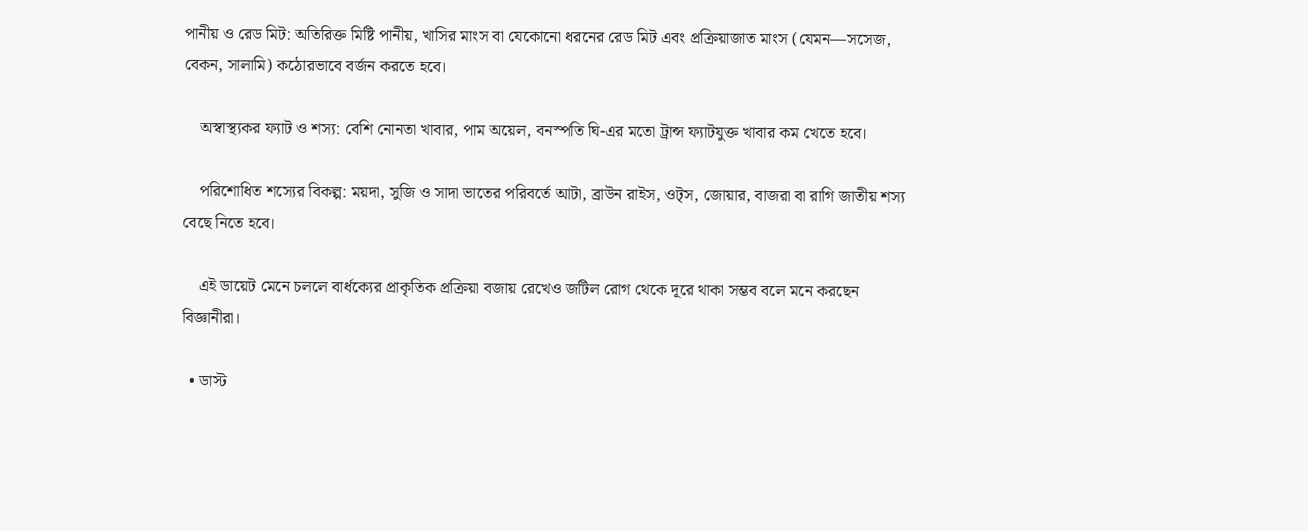পানীয় ও রেড মিট: অতিরিক্ত মিষ্টি পানীয়, খাসির মাংস বা যেকোনো ধরনের রেড মিট এবং প্রক্রিয়াজাত মাংস (যেমন—সসেজ, বেকন, সালামি) কঠোরভাবে বর্জন করতে হবে।

    অস্বাস্থ্যকর ফ্যাট ও শস্য: বেশি নোনতা খাবার, পাম অয়েল, বনস্পতি ঘি-এর মতো ট্রান্স ফ্যাটযুক্ত খাবার কম খেতে হবে।

    পরিশোধিত শস্যের বিকল্প: ময়দা, সুজি ও সাদা ভাতের পরিবর্তে আটা, ব্রাউন রাইস, ওট্‌স, জোয়ার, বাজরা বা রাগি জাতীয় শস্য বেছে নিতে হবে।

    এই ডায়েট মেনে চললে বার্ধক্যের প্রাকৃতিক প্রক্রিয়া বজায় রেখেও জটিল রোগ থেকে দূরে থাকা সম্ভব বলে মনে করছেন বিজ্ঞানীরা।

  • ডাস্ট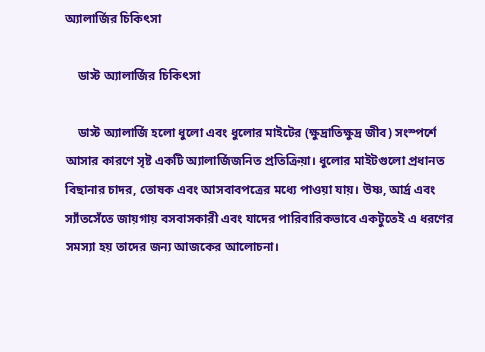অ্যালার্জির চিকিৎসা

    ডাস্ট অ্যালার্জির চিকিৎসা

    ডাস্ট অ্যালার্জি হলো ধুলো এবং ধুলোর মাইটের (ক্ষুদ্রাতিক্ষুদ্র জীব) সংস্পর্শে আসার কারণে সৃষ্ট একটি অ্যালার্জিজনিত প্রতিক্রিয়া। ধুলোর মাইটগুলো প্রধানত বিছানার চাদর, তোষক এবং আসবাবপত্রের মধ্যে পাওয়া যায়। উষ্ণ, আর্দ্র এবং স্যাঁতসেঁতে জায়গায় বসবাসকারী এবং যাদের পারিবারিকভাবে একটুতেই এ ধরণের সমস্যা হয় তাদের জন্য আজকের আলোচনা।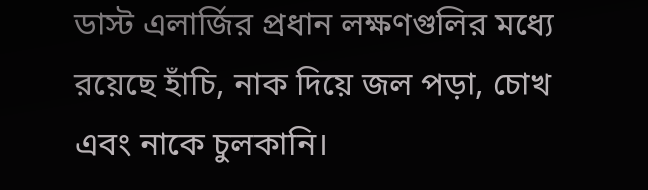ডাস্ট এলার্জির প্রধান লক্ষণগুলির মধ্যে রয়েছে হাঁচি, নাক দিয়ে জল পড়া, চোখ এবং নাকে চুলকানি।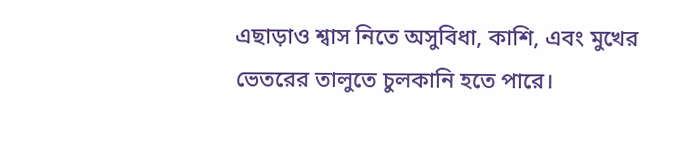এছাড়াও শ্বাস নিতে অসুবিধা, কাশি, এবং মুখের ভেতরের তালুতে চুলকানি হতে পারে।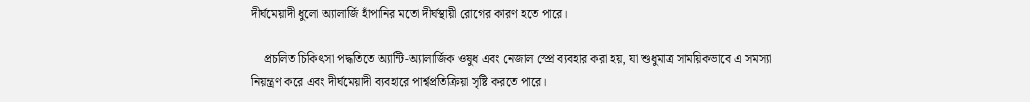দীর্ঘমেয়াদী ধুলো অ্যালার্জি হাঁপানির মতো দীর্ঘস্থায়ী রোগের কারণ হতে পারে।

    প্রচলিত চিকিৎসা পদ্ধতিতে অ্যান্টি-অ্যালার্জিক ওষুধ এবং নেজাল স্প্রে ব্যবহার করা হয়, যা শুধুমাত্র সাময়িকভাবে এ সমস্যা নিয়ন্ত্রণ করে এবং দীর্ঘমেয়াদী ব্যবহারে পার্শ্বপ্রতিক্রিয়া সৃষ্টি করতে পারে।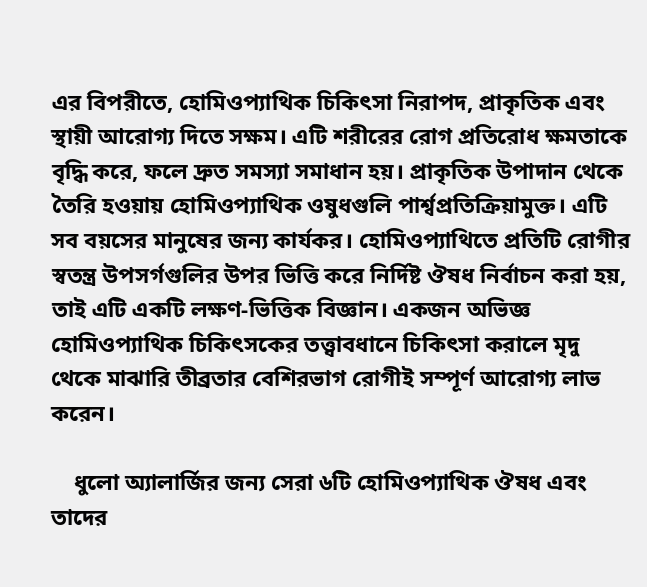এর বিপরীতে, হোমিওপ্যাথিক চিকিৎসা নিরাপদ, প্রাকৃতিক এবং স্থায়ী আরোগ্য দিতে সক্ষম। এটি শরীরের রোগ প্রতিরোধ ক্ষমতাকে বৃদ্ধি করে, ফলে দ্রুত সমস্যা সমাধান হয়। প্রাকৃতিক উপাদান থেকে তৈরি হওয়ায় হোমিওপ্যাথিক ওষুধগুলি পার্শ্বপ্রতিক্রিয়ামুক্ত। এটি সব বয়সের মানুষের জন্য কার্যকর। হোমিওপ্যাথিতে প্রতিটি রোগীর স্বতন্ত্র উপসর্গগুলির উপর ভিত্তি করে নির্দিষ্ট ঔষধ নির্বাচন করা হয়, তাই এটি একটি লক্ষণ-ভিত্তিক বিজ্ঞান। একজন অভিজ্ঞ হোমিওপ্যাথিক চিকিৎসকের তত্ত্বাবধানে চিকিৎসা করালে মৃদু থেকে মাঝারি তীব্রতার বেশিরভাগ রোগীই সম্পূর্ণ আরোগ্য লাভ করেন।

    ধুলো অ্যালার্জির জন্য সেরা ৬টি হোমিওপ্যাথিক ঔষধ এবং তাদের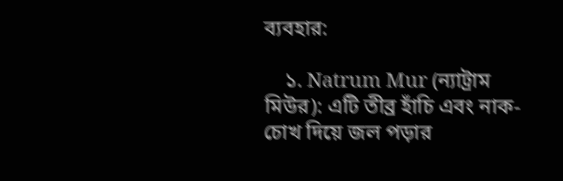ব্যবহার:

    ১. Natrum Mur (ন্যাট্রাম মিউর): এটি তীব্র হাঁচি এবং নাক-চোখ দিয়ে জল পড়ার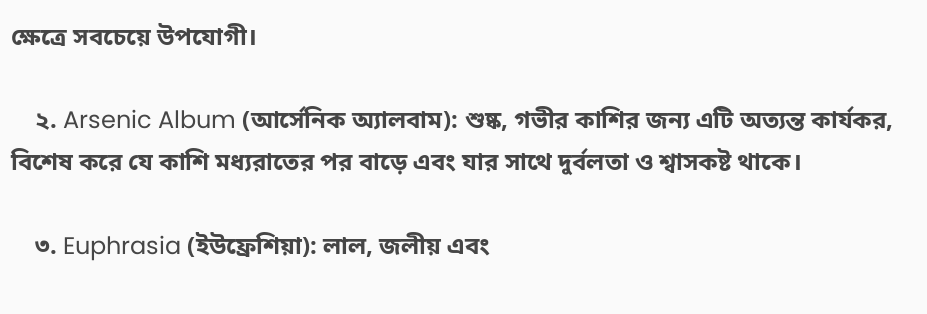ক্ষেত্রে সবচেয়ে উপযোগী।

    ২. Arsenic Album (আর্সেনিক অ্যালবাম): শুষ্ক, গভীর কাশির জন্য এটি অত্যন্ত কার্যকর, বিশেষ করে যে কাশি মধ্যরাতের পর বাড়ে এবং যার সাথে দুর্বলতা ও শ্বাসকষ্ট থাকে।

    ৩. Euphrasia (ইউফ্রেশিয়া): লাল, জলীয় এবং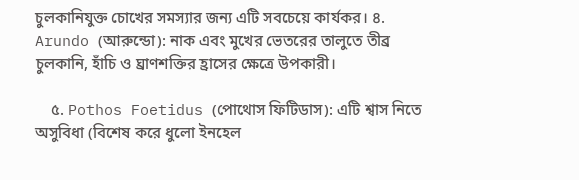চুলকানিযুক্ত চোখের সমস্যার জন্য এটি সবচেয়ে কার্যকর। ৪. Arundo (আরুন্ডো): নাক এবং মুখের ভেতরের তালুতে তীব্র চুলকানি, হাঁচি ও ঘ্রাণশক্তির হ্রাসের ক্ষেত্রে উপকারী।

    ৫. Pothos Foetidus (পোথোস ফিটিডাস): এটি শ্বাস নিতে অসুবিধা (বিশেষ করে ধুলো ইনহেল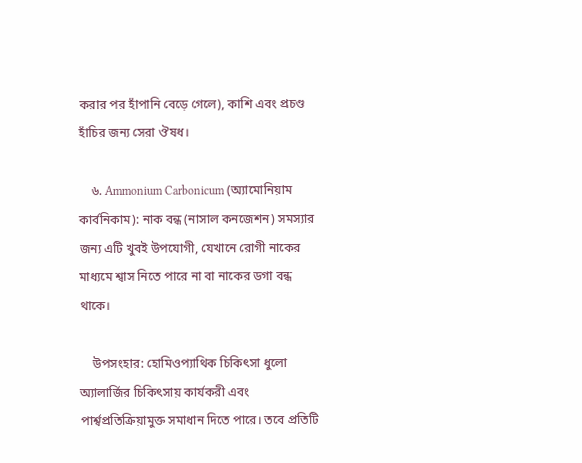করার পর হাঁপানি বেড়ে গেলে), কাশি এবং প্রচণ্ড হাঁচির জন্য সেরা ঔষধ।

    ৬. Ammonium Carbonicum (অ্যামোনিয়াম কার্বনিকাম): নাক বন্ধ (নাসাল কনজেশন) সমস্যার জন্য এটি খুবই উপযোগী, যেখানে রোগী নাকের মাধ্যমে শ্বাস নিতে পারে না বা নাকের ডগা বন্ধ থাকে।

    উপসংহার: হোমিওপ্যাথিক চিকিৎসা ধুলো অ্যালার্জির চিকিৎসায় কার্যকরী এবং পার্শ্বপ্রতিক্রিয়ামুক্ত সমাধান দিতে পারে। তবে প্রতিটি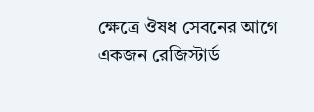ক্ষেত্রে ঔষধ সেবনের আগে একজন রেজিস্টার্ড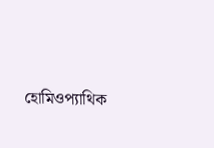হোমিওপ্যাথিক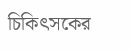চিকিৎসকের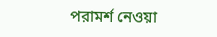পরামর্শ নেওয়া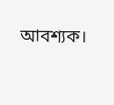আবশ্যক।